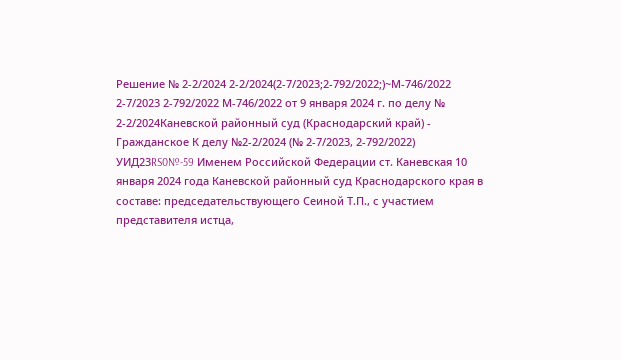Решение № 2-2/2024 2-2/2024(2-7/2023;2-792/2022;)~М-746/2022 2-7/2023 2-792/2022 М-746/2022 от 9 января 2024 г. по делу № 2-2/2024Каневской районный суд (Краснодарский край) - Гражданское К делу №2-2/2024 (№ 2-7/2023, 2-792/2022) УИД23RS0№-59 Именем Российской Федерации ст. Каневская 10 января 2024 года Каневской районный суд Краснодарского края в составе: председательствующего Сеиной Т.П., с участием представителя истца,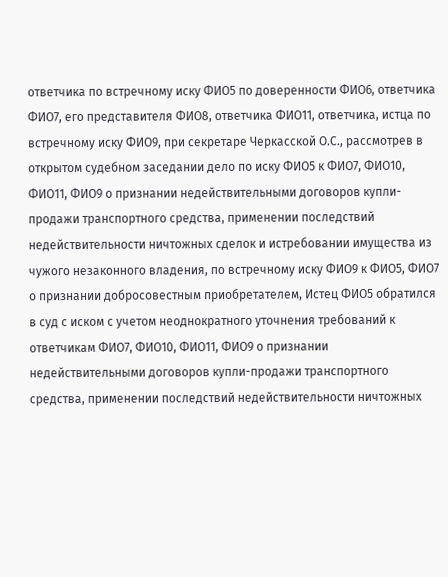ответчика по встречному иску ФИО5 по доверенности ФИО6, ответчика ФИО7, его представителя ФИО8, ответчика ФИО11, ответчика, истца по встречному иску ФИО9, при секретаре Черкасской О.С., рассмотрев в открытом судебном заседании дело по иску ФИО5 к ФИО7, ФИО10, ФИО11, ФИО9 о признании недействительными договоров купли-продажи транспортного средства, применении последствий недействительности ничтожных сделок и истребовании имущества из чужого незаконного владения, по встречному иску ФИО9 к ФИО5, ФИО7 о признании добросовестным приобретателем, Истец ФИО5 обратился в суд с иском с учетом неоднократного уточнения требований к ответчикам ФИО7, ФИО10, ФИО11, ФИО9 о признании недействительными договоров купли-продажи транспортного средства, применении последствий недействительности ничтожных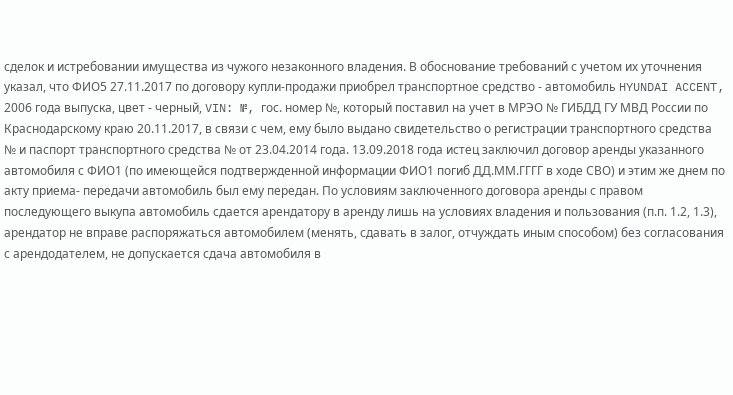сделок и истребовании имущества из чужого незаконного владения. В обоснование требований с учетом их уточнения указал, что ФИО5 27.11.2017 по договору купли-продажи приобрел транспортное средство - автомобиль HYUNDAI ACCENT, 2006 года выпуска, цвет - черный, VIN: №, гос. номер №, который поставил на учет в МРЭО № ГИБДД ГУ МВД России по Краснодарскому краю 20.11.2017, в связи с чем, ему было выдано свидетельство о регистрации транспортного средства № и паспорт транспортного средства № от 23.04.2014 года. 13.09.2018 года истец заключил договор аренды указанного автомобиля с ФИО1 (по имеющейся подтвержденной информации ФИО1 погиб ДД.ММ.ГГГГ в ходе СВО) и этим же днем по акту приема- передачи автомобиль был ему передан. По условиям заключенного договора аренды с правом последующего выкупа автомобиль сдается арендатору в аренду лишь на условиях владения и пользования (п.п. 1.2, 1.3), арендатор не вправе распоряжаться автомобилем (менять, сдавать в залог, отчуждать иным способом) без согласования с арендодателем, не допускается сдача автомобиля в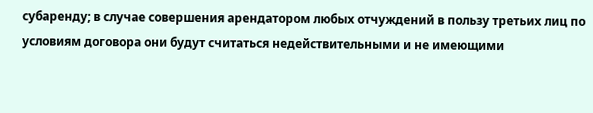субаренду; в случае совершения арендатором любых отчуждений в пользу третьих лиц по условиям договора они будут считаться недействительными и не имеющими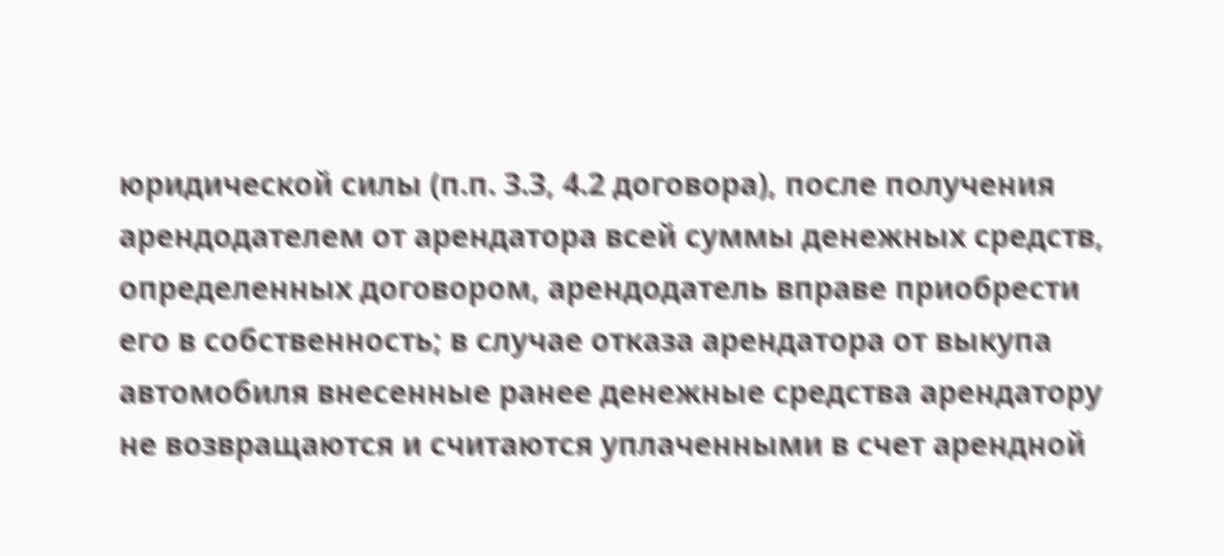юридической силы (п.п. 3.3, 4.2 договора), после получения арендодателем от арендатора всей суммы денежных средств, определенных договором, арендодатель вправе приобрести его в собственность; в случае отказа арендатора от выкупа автомобиля внесенные ранее денежные средства арендатору не возвращаются и считаются уплаченными в счет арендной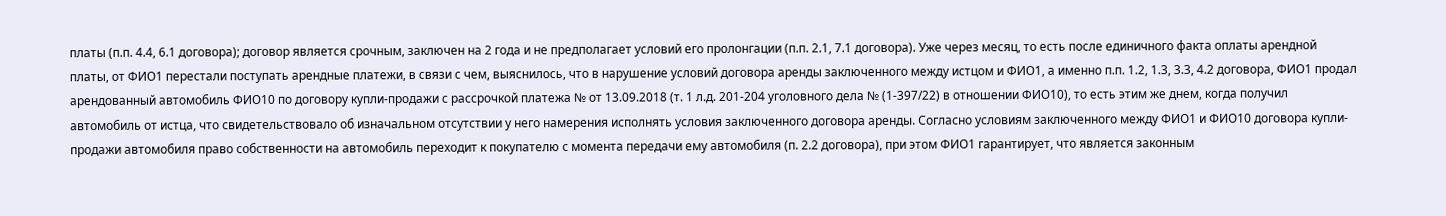платы (п.п. 4.4, 6.1 договора); договор является срочным, заключен на 2 года и не предполагает условий его пролонгации (п.п. 2.1, 7.1 договора). Уже через месяц, то есть после единичного факта оплаты арендной платы, от ФИО1 перестали поступать арендные платежи, в связи с чем, выяснилось, что в нарушение условий договора аренды заключенного между истцом и ФИО1, а именно п.п. 1.2, 1.3, 3.3, 4.2 договора, ФИО1 продал арендованный автомобиль ФИО10 по договору купли-продажи с рассрочкой платежа № от 13.09.2018 (т. 1 л.д. 201-204 уголовного дела № (1-397/22) в отношении ФИО10), то есть этим же днем, когда получил автомобиль от истца, что свидетельствовало об изначальном отсутствии у него намерения исполнять условия заключенного договора аренды. Согласно условиям заключенного между ФИО1 и ФИО10 договора купли-продажи автомобиля право собственности на автомобиль переходит к покупателю с момента передачи ему автомобиля (п. 2.2 договора), при этом ФИО1 гарантирует, что является законным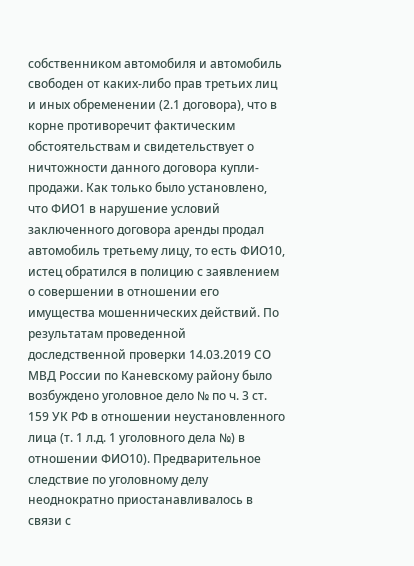собственником автомобиля и автомобиль свободен от каких-либо прав третьих лиц и иных обременении (2.1 договора), что в корне противоречит фактическим обстоятельствам и свидетельствует о ничтожности данного договора купли-продажи. Как только было установлено, что ФИО1 в нарушение условий заключенного договора аренды продал автомобиль третьему лицу, то есть ФИО10, истец обратился в полицию с заявлением о совершении в отношении его имущества мошеннических действий. По результатам проведенной доследственной проверки 14.03.2019 СО МВД России по Каневскому району было возбуждено уголовное дело № по ч. 3 ст. 159 УК РФ в отношении неустановленного лица (т. 1 л.д. 1 уголовного дела №) в отношении ФИО10). Предварительное следствие по уголовному делу неоднократно приостанавливалось в связи с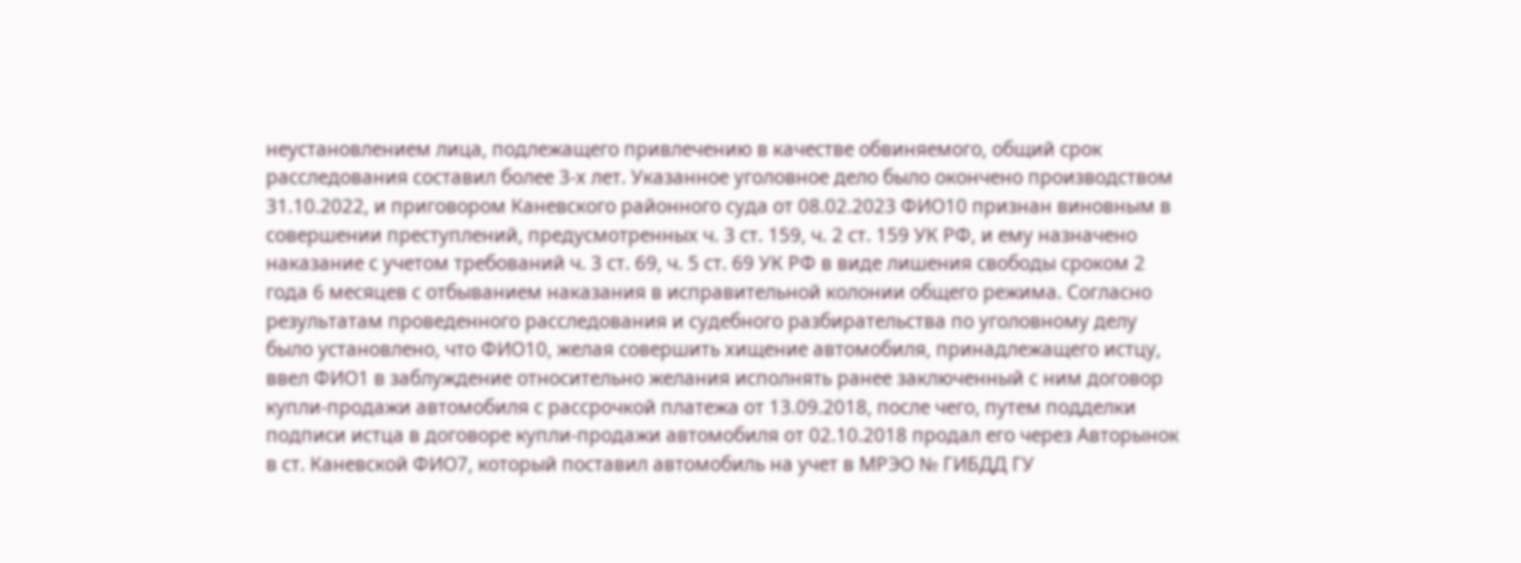неустановлением лица, подлежащего привлечению в качестве обвиняемого, общий срок расследования составил более 3-х лет. Указанное уголовное дело было окончено производством 31.10.2022, и приговором Каневского районного суда от 08.02.2023 ФИО10 признан виновным в совершении преступлений, предусмотренных ч. 3 ст. 159, ч. 2 ст. 159 УК РФ, и ему назначено наказание с учетом требований ч. 3 ст. 69, ч. 5 ст. 69 УК РФ в виде лишения свободы сроком 2 года 6 месяцев с отбыванием наказания в исправительной колонии общего режима. Согласно результатам проведенного расследования и судебного разбирательства по уголовному делу было установлено, что ФИО10, желая совершить хищение автомобиля, принадлежащего истцу, ввел ФИО1 в заблуждение относительно желания исполнять ранее заключенный с ним договор купли-продажи автомобиля с рассрочкой платежа от 13.09.2018, после чего, путем подделки подписи истца в договоре купли-продажи автомобиля от 02.10.2018 продал его через Авторынок в ст. Каневской ФИО7, который поставил автомобиль на учет в МРЭО № ГИБДД ГУ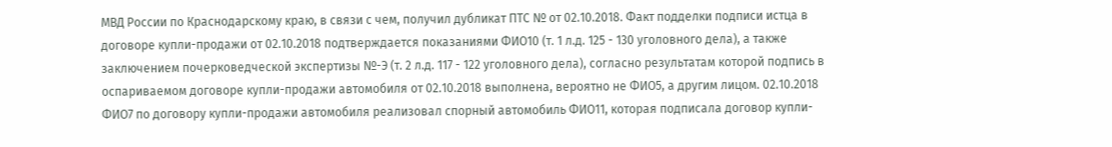МВД России по Краснодарскому краю, в связи с чем, получил дубликат ПТС № от 02.10.2018. Факт подделки подписи истца в договоре купли-продажи от 02.10.2018 подтверждается показаниями ФИО10 (т. 1 л.д. 125 - 130 уголовного дела), а также заключением почерковедческой экспертизы №-Э (т. 2 л.д. 117 - 122 уголовного дела), согласно результатам которой подпись в оспариваемом договоре купли-продажи автомобиля от 02.10.2018 выполнена, вероятно не ФИО5, а другим лицом. 02.10.2018 ФИО7 по договору купли-продажи автомобиля реализовал спорный автомобиль ФИО11, которая подписала договор купли-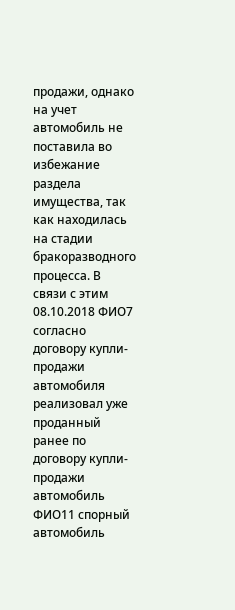продажи, однако на учет автомобиль не поставила во избежание раздела имущества, так как находилась на стадии бракоразводного процесса. В связи с этим 08.10.2018 ФИО7 согласно договору купли-продажи автомобиля реализовал уже проданный ранее по договору купли-продажи автомобиль ФИО11 спорный автомобиль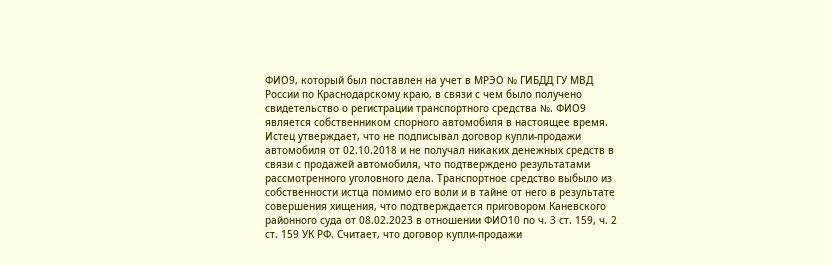ФИО9, который был поставлен на учет в МРЭО № ГИБДД ГУ МВД России по Краснодарскому краю, в связи с чем было получено свидетельство о регистрации транспортного средства №. ФИО9 является собственником спорного автомобиля в настоящее время. Истец утверждает, что не подписывал договор купли-продажи автомобиля от 02.10.2018 и не получал никаких денежных средств в связи с продажей автомобиля, что подтверждено результатами рассмотренного уголовного дела. Транспортное средство выбыло из собственности истца помимо его воли и в тайне от него в результате совершения хищения, что подтверждается приговором Каневского районного суда от 08.02.2023 в отношении ФИО10 по ч. 3 ст. 159, ч. 2 ст. 159 УК РФ. Считает, что договор купли-продажи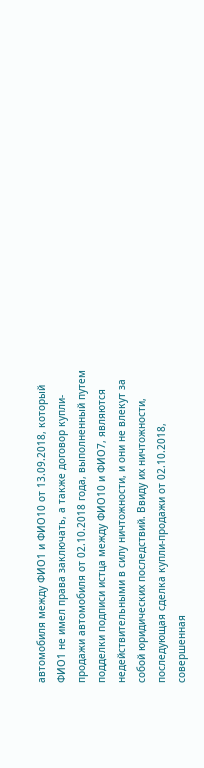автомобиля между ФИО1 и ФИО10 от 13.09.2018, который ФИО1 не имел права заключать, а также договор купли-продажи автомобиля от 02.10.2018 года, выполненный путем подделки подписи истца между ФИО10 и ФИО7, являются недействительными в силу ничтожности, и они не влекут за собой юридических последствий. Ввиду их ничтожности, последующая сделка купли-продажи от 02.10.2018, совершенная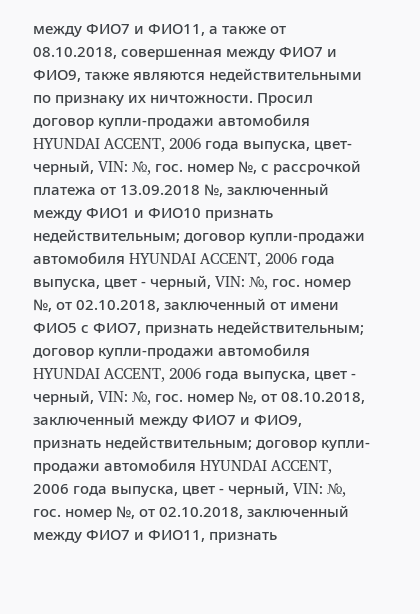между ФИО7 и ФИО11, а также от 08.10.2018, совершенная между ФИО7 и ФИО9, также являются недействительными по признаку их ничтожности. Просил договор купли-продажи автомобиля HYUNDAI ACCENT, 2006 года выпуска, цвет- черный, VIN: №, гос. номер №, с рассрочкой платежа от 13.09.2018 №, заключенный между ФИО1 и ФИО10 признать недействительным; договор купли-продажи автомобиля HYUNDAI ACCENT, 2006 года выпуска, цвет - черный, VIN: №, гос. номер №, от 02.10.2018, заключенный от имени ФИО5 с ФИО7, признать недействительным; договор купли-продажи автомобиля HYUNDAI ACCENT, 2006 года выпуска, цвет - черный, VIN: №, гос. номер №, от 08.10.2018, заключенный между ФИО7 и ФИО9, признать недействительным; договор купли-продажи автомобиля HYUNDAI ACCENT, 2006 года выпуска, цвет - черный, VIN: №, гос. номер №, от 02.10.2018, заключенный между ФИО7 и ФИО11, признать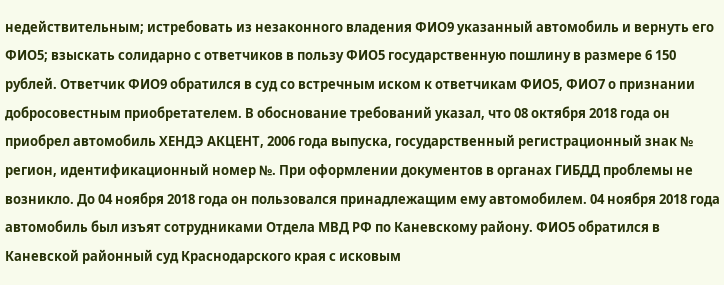недействительным; истребовать из незаконного владения ФИО9 указанный автомобиль и вернуть его ФИО5; взыскать солидарно с ответчиков в пользу ФИО5 государственную пошлину в размере 6 150 рублей. Ответчик ФИО9 обратился в суд со встречным иском к ответчикам ФИО5, ФИО7 о признании добросовестным приобретателем. В обоснование требований указал, что 08 октября 2018 года он приобрел автомобиль ХЕНДЭ АКЦЕНТ, 2006 года выпуска, государственный регистрационный знак № регион, идентификационный номер №. При оформлении документов в органах ГИБДД проблемы не возникло. До 04 ноября 2018 года он пользовался принадлежащим ему автомобилем. 04 ноября 2018 года автомобиль был изъят сотрудниками Отдела МВД РФ по Каневскому району. ФИО5 обратился в Каневской районный суд Краснодарского края с исковым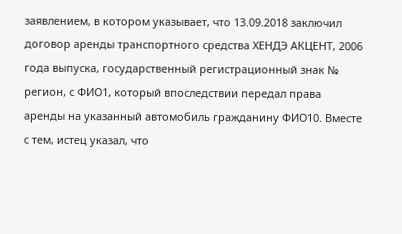заявлением, в котором указывает, что 13.09.2018 заключил договор аренды транспортного средства ХЕНДЭ АКЦЕНТ, 2006 года выпуска, государственный регистрационный знак № регион, с ФИО1, который впоследствии передал права аренды на указанный автомобиль гражданину ФИО10. Вместе с тем, истец указал, что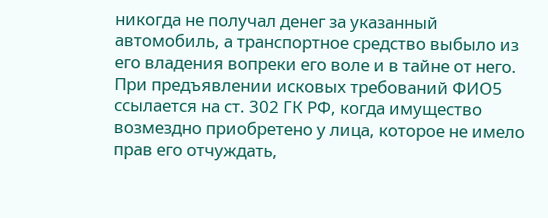никогда не получал денег за указанный автомобиль, а транспортное средство выбыло из его владения вопреки его воле и в тайне от него. При предъявлении исковых требований ФИО5 ссылается на ст. 302 ГК РФ, когда имущество возмездно приобретено у лица, которое не имело прав его отчуждать,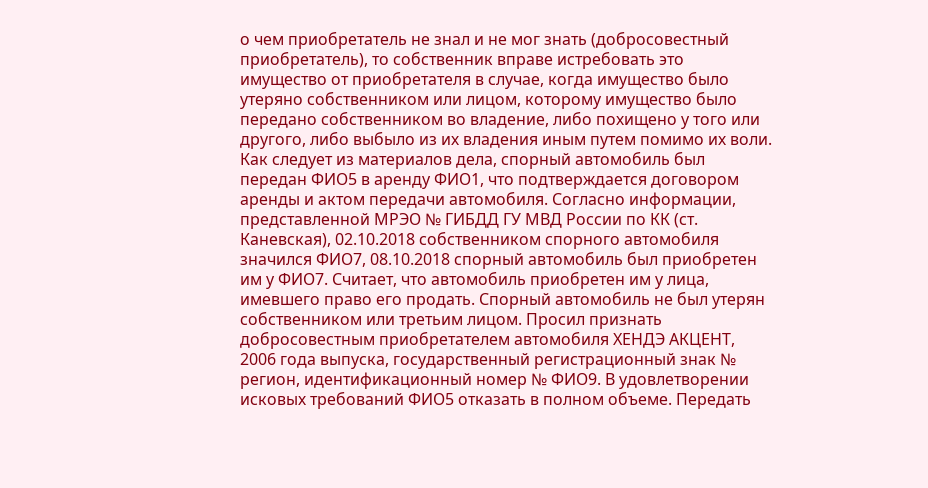о чем приобретатель не знал и не мог знать (добросовестный приобретатель), то собственник вправе истребовать это имущество от приобретателя в случае, когда имущество было утеряно собственником или лицом, которому имущество было передано собственником во владение, либо похищено у того или другого, либо выбыло из их владения иным путем помимо их воли. Как следует из материалов дела, спорный автомобиль был передан ФИО5 в аренду ФИО1, что подтверждается договором аренды и актом передачи автомобиля. Согласно информации, представленной МРЭО № ГИБДД ГУ МВД России по КК (ст. Каневская), 02.10.2018 собственником спорного автомобиля значился ФИО7, 08.10.2018 спорный автомобиль был приобретен им у ФИО7. Считает, что автомобиль приобретен им у лица, имевшего право его продать. Спорный автомобиль не был утерян собственником или третьим лицом. Просил признать добросовестным приобретателем автомобиля ХЕНДЭ АКЦЕНТ, 2006 года выпуска, государственный регистрационный знак № регион, идентификационный номер № ФИО9. В удовлетворении исковых требований ФИО5 отказать в полном объеме. Передать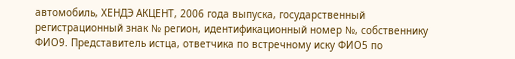автомобиль, ХЕНДЭ АКЦЕНТ, 2006 года выпуска, государственный регистрационный знак № регион, идентификационный номер №, собственнику ФИО9. Представитель истца, ответчика по встречному иску ФИО5 по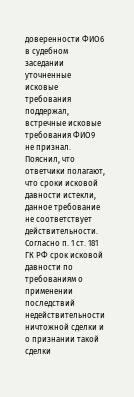доверенности ФИО6 в судебном заседании уточненные исковые требования поддержал, встречные исковые требования ФИО9 не признал. Пояснил, что ответчики полагают, что сроки исковой давности истекли, данное требование не соответствует действительности. Согласно п. 1 ст. 181 ГК РФ срок исковой давности по требованиям о применении последствий недействительности ничтожной сделки и о признании такой сделки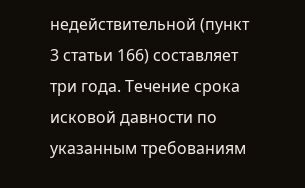недействительной (пункт 3 статьи 166) составляет три года. Течение срока исковой давности по указанным требованиям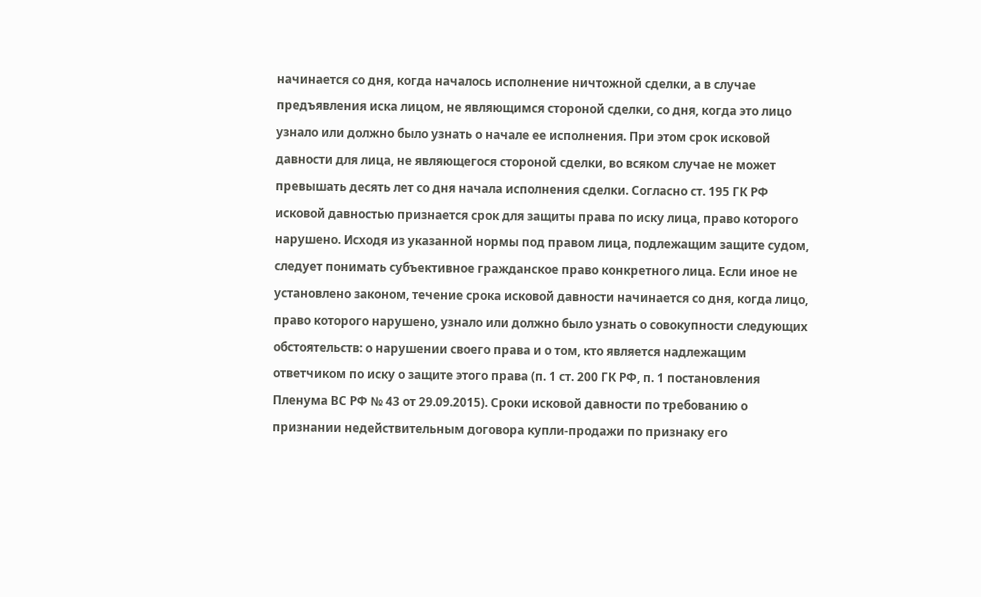начинается со дня, когда началось исполнение ничтожной сделки, а в случае предъявления иска лицом, не являющимся стороной сделки, со дня, когда это лицо узнало или должно было узнать о начале ее исполнения. При этом срок исковой давности для лица, не являющегося стороной сделки, во всяком случае не может превышать десять лет со дня начала исполнения сделки. Согласно ст. 195 ГК РФ исковой давностью признается срок для защиты права по иску лица, право которого нарушено. Исходя из указанной нормы под правом лица, подлежащим защите судом, следует понимать субъективное гражданское право конкретного лица. Если иное не установлено законом, течение срока исковой давности начинается со дня, когда лицо, право которого нарушено, узнало или должно было узнать о совокупности следующих обстоятельств: о нарушении своего права и о том, кто является надлежащим ответчиком по иску о защите этого права (п. 1 ст. 200 ГК РФ, п. 1 постановления Пленума ВС РФ № 43 от 29.09.2015). Сроки исковой давности по требованию о признании недействительным договора купли-продажи по признаку его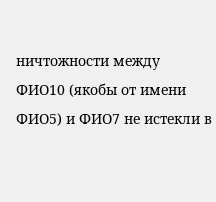ничтожности между ФИО10 (якобы от имени ФИО5) и ФИО7 не истекли в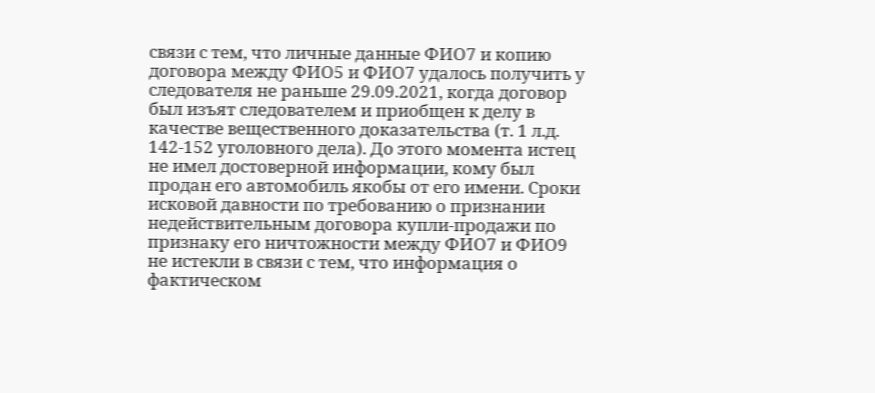связи с тем, что личные данные ФИО7 и копию договора между ФИО5 и ФИО7 удалось получить у следователя не раньше 29.09.2021, когда договор был изъят следователем и приобщен к делу в качестве вещественного доказательства (т. 1 л.д. 142-152 уголовного дела). До этого момента истец не имел достоверной информации, кому был продан его автомобиль якобы от его имени. Сроки исковой давности по требованию о признании недействительным договора купли-продажи по признаку его ничтожности между ФИО7 и ФИО9 не истекли в связи с тем, что информация о фактическом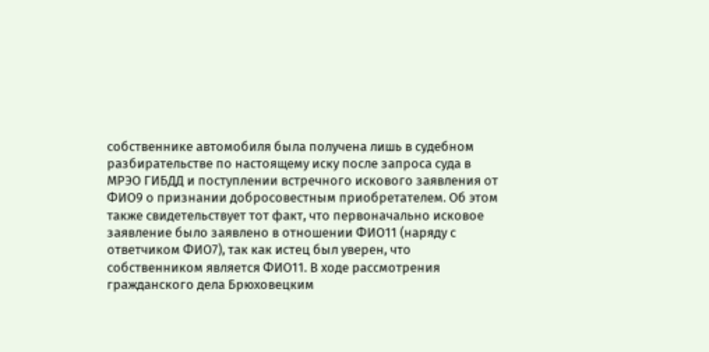собственнике автомобиля была получена лишь в судебном разбирательстве по настоящему иску после запроса суда в МРЭО ГИБДД и поступлении встречного искового заявления от ФИО9 о признании добросовестным приобретателем. Об этом также свидетельствует тот факт, что первоначально исковое заявление было заявлено в отношении ФИО11 (наряду с ответчиком ФИО7), так как истец был уверен, что собственником является ФИО11. В ходе рассмотрения гражданского дела Брюховецким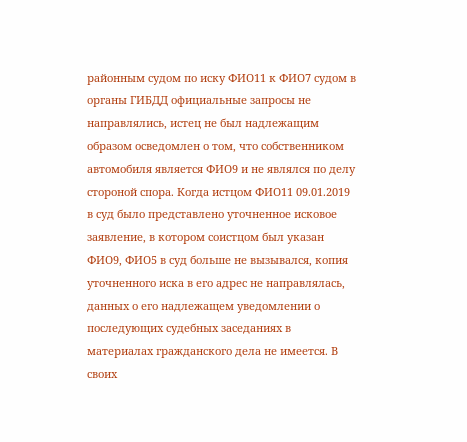районным судом по иску ФИО11 к ФИО7 судом в органы ГИБДД официальные запросы не направлялись, истец не был надлежащим образом осведомлен о том, что собственником автомобиля является ФИО9 и не являлся по делу стороной спора. Когда истцом ФИО11 09.01.2019 в суд было представлено уточненное исковое заявление, в котором соистцом был указан ФИО9, ФИО5 в суд больше не вызывался, копия уточненного иска в его адрес не направлялась, данных о его надлежащем уведомлении о последующих судебных заседаниях в материалах гражданского дела не имеется. В своих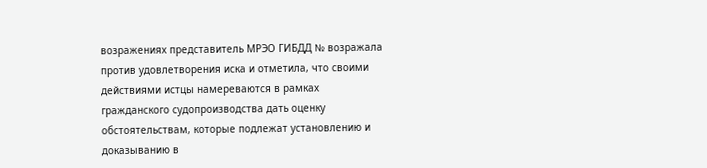возражениях представитель МРЭО ГИБДД № возражала против удовлетворения иска и отметила, что своими действиями истцы намереваются в рамках гражданского судопроизводства дать оценку обстоятельствам, которые подлежат установлению и доказыванию в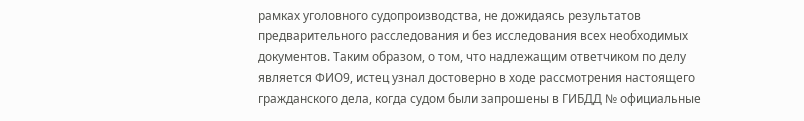рамках уголовного судопроизводства, не дожидаясь результатов предварительного расследования и без исследования всех необходимых документов. Таким образом, о том, что надлежащим ответчиком по делу является ФИО9, истец узнал достоверно в ходе рассмотрения настоящего гражданского дела, когда судом были запрошены в ГИБДД № официальные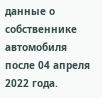данные о собственнике автомобиля после 04 апреля 2022 года.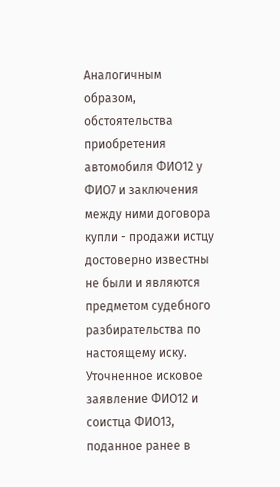Аналогичным образом, обстоятельства приобретения автомобиля ФИО12 у ФИО7 и заключения между ними договора купли - продажи истцу достоверно известны не были и являются предметом судебного разбирательства по настоящему иску. Уточненное исковое заявление ФИО12 и соистца ФИО13, поданное ранее в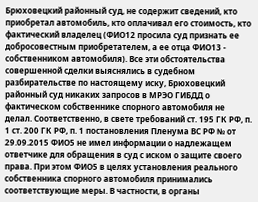Брюховецкий районный суд, не содержит сведений, кто приобретал автомобиль, кто оплачивал его стоимость, кто фактический владелец (ФИО12 просила суд признать ее добросовестным приобретателем, а ее отца ФИО13 - собственником автомобиля). Все эти обстоятельства совершенной сделки выяснялись в судебном разбирательстве по настоящему иску, Брюховецкий районный суд никаких запросов в МРЭО ГИБДД о фактическом собственнике спорного автомобиля не делал. Соответственно, в свете требований ст. 195 ГК РФ, п. 1 ст. 200 ГК РФ, п. 1 постановления Пленума ВС РФ № от 29.09.2015 ФИО5 не имел информации о надлежащем ответчике для обращения в суд с иском о защите своего права. При этом ФИО5 в целях установления реального собственника спорного автомобиля принимались соответствующие меры. В частности, в органы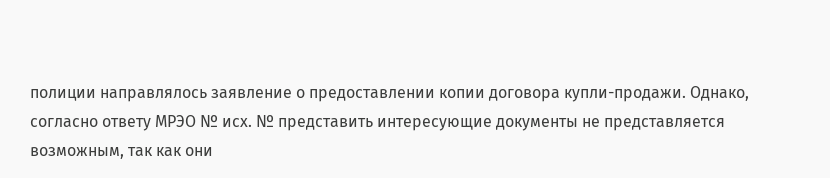полиции направлялось заявление о предоставлении копии договора купли-продажи. Однако, согласно ответу МРЭО № исх. № представить интересующие документы не представляется возможным, так как они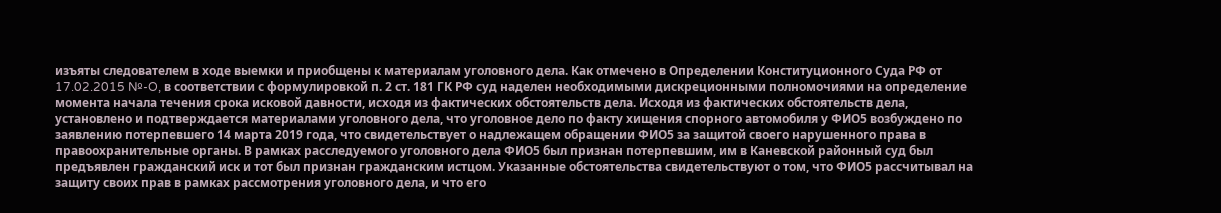изъяты следователем в ходе выемки и приобщены к материалам уголовного дела. Как отмечено в Определении Конституционного Суда РФ от 17.02.2015 №-O, в соответствии с формулировкой п. 2 ст. 181 ГК РФ суд наделен необходимыми дискреционными полномочиями на определение момента начала течения срока исковой давности, исходя из фактических обстоятельств дела. Исходя из фактических обстоятельств дела, установлено и подтверждается материалами уголовного дела, что уголовное дело по факту хищения спорного автомобиля у ФИО5 возбуждено по заявлению потерпевшего 14 марта 2019 года, что свидетельствует о надлежащем обращении ФИО5 за защитой своего нарушенного права в правоохранительные органы. В рамках расследуемого уголовного дела ФИО5 был признан потерпевшим, им в Каневской районный суд был предъявлен гражданский иск и тот был признан гражданским истцом. Указанные обстоятельства свидетельствуют о том, что ФИО5 рассчитывал на защиту своих прав в рамках рассмотрения уголовного дела, и что его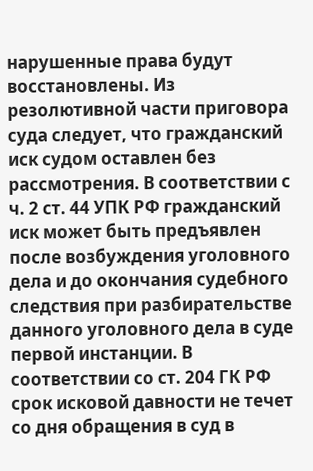нарушенные права будут восстановлены. Из резолютивной части приговора суда следует, что гражданский иск судом оставлен без рассмотрения. В соответствии с ч. 2 ст. 44 УПК РФ гражданский иск может быть предъявлен после возбуждения уголовного дела и до окончания судебного следствия при разбирательстве данного уголовного дела в суде первой инстанции. В соответствии со ст. 204 ГК РФ срок исковой давности не течет со дня обращения в суд в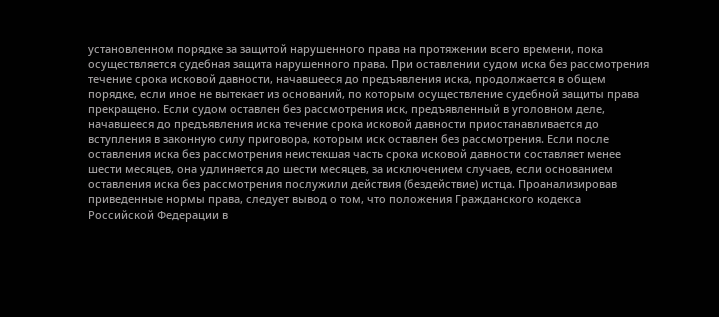установленном порядке за защитой нарушенного права на протяжении всего времени, пока осуществляется судебная защита нарушенного права. При оставлении судом иска без рассмотрения течение срока исковой давности, начавшееся до предъявления иска, продолжается в общем порядке, если иное не вытекает из оснований, по которым осуществление судебной защиты права прекращено. Если судом оставлен без рассмотрения иск, предъявленный в уголовном деле, начавшееся до предъявления иска течение срока исковой давности приостанавливается до вступления в законную силу приговора, которым иск оставлен без рассмотрения. Если после оставления иска без рассмотрения неистекшая часть срока исковой давности составляет менее шести месяцев, она удлиняется до шести месяцев, за исключением случаев, если основанием оставления иска без рассмотрения послужили действия (бездействие) истца. Проанализировав приведенные нормы права, следует вывод о том, что положения Гражданского кодекса Российской Федерации в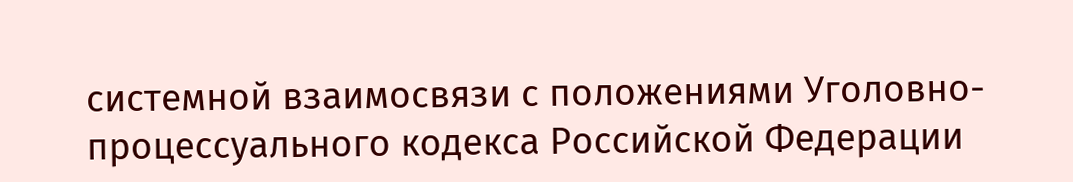системной взаимосвязи с положениями Уголовно-процессуального кодекса Российской Федерации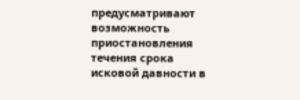предусматривают возможность приостановления течения срока исковой давности в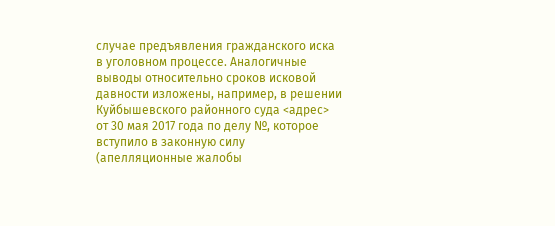случае предъявления гражданского иска в уголовном процессе. Аналогичные выводы относительно сроков исковой давности изложены, например, в решении Куйбышевского районного суда <адрес> от 30 мая 2017 года по делу №, которое вступило в законную силу (апелляционные жалобы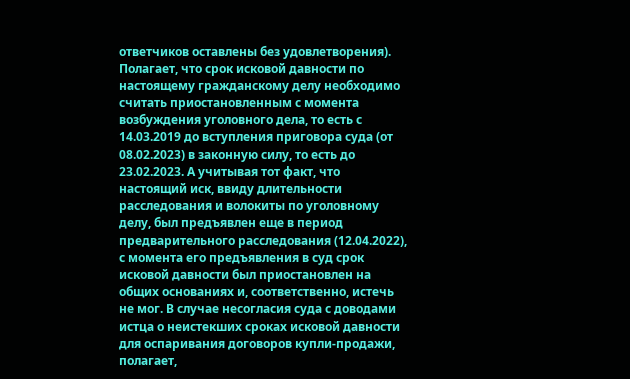ответчиков оставлены без удовлетворения). Полагает, что срок исковой давности по настоящему гражданскому делу необходимо считать приостановленным с момента возбуждения уголовного дела, то есть с 14.03.2019 до вступления приговора суда (от 08.02.2023) в законную силу, то есть до 23.02.2023. А учитывая тот факт, что настоящий иск, ввиду длительности расследования и волокиты по уголовному делу, был предъявлен еще в период предварительного расследования (12.04.2022), с момента его предъявления в суд срок исковой давности был приостановлен на общих основаниях и, соответственно, истечь не мог. В случае несогласия суда с доводами истца о неистекших сроках исковой давности для оспаривания договоров купли-продажи, полагает,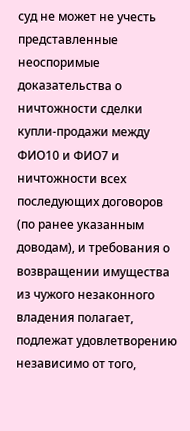суд не может не учесть представленные неоспоримые доказательства о ничтожности сделки купли-продажи между ФИО10 и ФИО7 и ничтожности всех последующих договоров (по ранее указанным доводам), и требования о возвращении имущества из чужого незаконного владения полагает, подлежат удовлетворению независимо от того,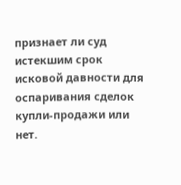признает ли суд истекшим срок исковой давности для оспаривания сделок купли-продажи или нет.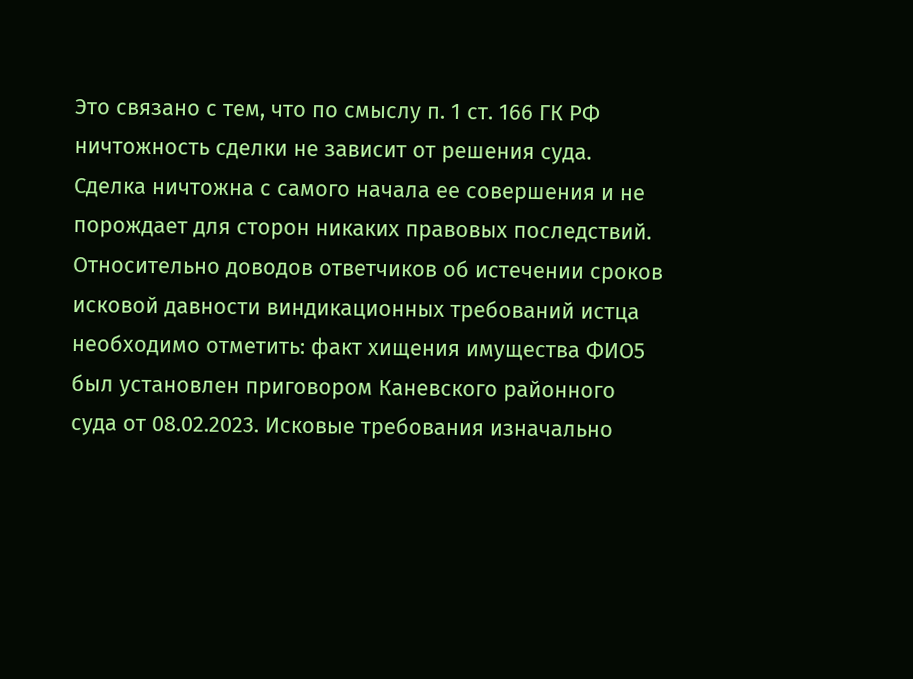Это связано с тем, что по смыслу п. 1 ст. 166 ГК РФ ничтожность сделки не зависит от решения суда. Сделка ничтожна с самого начала ее совершения и не порождает для сторон никаких правовых последствий. Относительно доводов ответчиков об истечении сроков исковой давности виндикационных требований истца необходимо отметить: факт хищения имущества ФИО5 был установлен приговором Каневского районного суда от 08.02.2023. Исковые требования изначально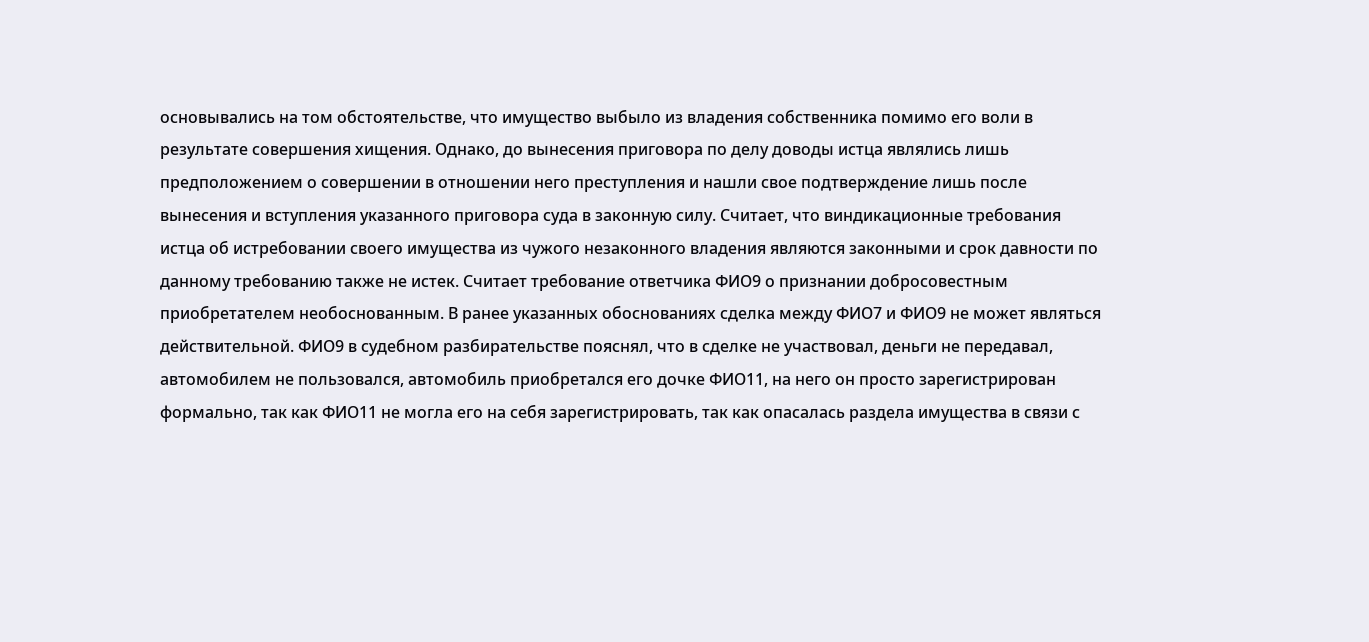основывались на том обстоятельстве, что имущество выбыло из владения собственника помимо его воли в результате совершения хищения. Однако, до вынесения приговора по делу доводы истца являлись лишь предположением о совершении в отношении него преступления и нашли свое подтверждение лишь после вынесения и вступления указанного приговора суда в законную силу. Считает, что виндикационные требования истца об истребовании своего имущества из чужого незаконного владения являются законными и срок давности по данному требованию также не истек. Считает требование ответчика ФИО9 о признании добросовестным приобретателем необоснованным. В ранее указанных обоснованиях сделка между ФИО7 и ФИО9 не может являться действительной. ФИО9 в судебном разбирательстве пояснял, что в сделке не участвовал, деньги не передавал, автомобилем не пользовался, автомобиль приобретался его дочке ФИО11, на него он просто зарегистрирован формально, так как ФИО11 не могла его на себя зарегистрировать, так как опасалась раздела имущества в связи с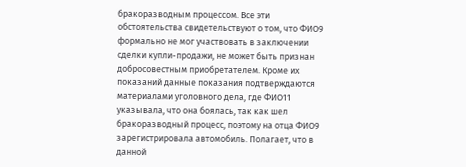бракоразводным процессом. Все эти обстоятельства свидетельствуют о том, что ФИО9 формально не мог участвовать в заключении сделки купли-продажи, не может быть признан добросовестным приобретателем. Кроме их показаний данные показания подтверждаются материалами уголовного дела, где ФИО11 указывала, что она боялась, так как шел бракоразводный процесс, поэтому на отца ФИО9 зарегистрировала автомобиль. Полагает, что в данной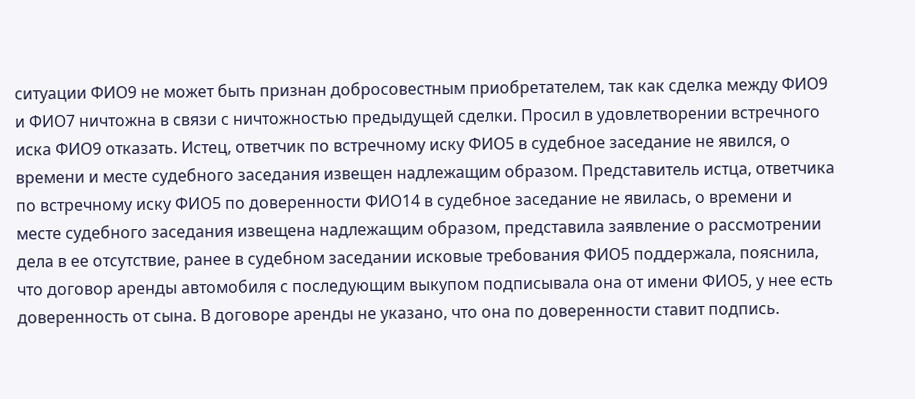ситуации ФИО9 не может быть признан добросовестным приобретателем, так как сделка между ФИО9 и ФИО7 ничтожна в связи с ничтожностью предыдущей сделки. Просил в удовлетворении встречного иска ФИО9 отказать. Истец, ответчик по встречному иску ФИО5 в судебное заседание не явился, о времени и месте судебного заседания извещен надлежащим образом. Представитель истца, ответчика по встречному иску ФИО5 по доверенности ФИО14 в судебное заседание не явилась, о времени и месте судебного заседания извещена надлежащим образом, представила заявление о рассмотрении дела в ее отсутствие, ранее в судебном заседании исковые требования ФИО5 поддержала, пояснила, что договор аренды автомобиля с последующим выкупом подписывала она от имени ФИО5, у нее есть доверенность от сына. В договоре аренды не указано, что она по доверенности ставит подпись.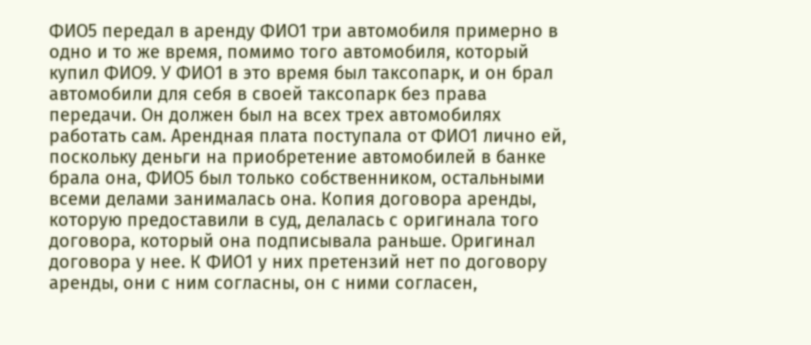ФИО5 передал в аренду ФИО1 три автомобиля примерно в одно и то же время, помимо того автомобиля, который купил ФИО9. У ФИО1 в это время был таксопарк, и он брал автомобили для себя в своей таксопарк без права передачи. Он должен был на всех трех автомобилях работать сам. Арендная плата поступала от ФИО1 лично ей, поскольку деньги на приобретение автомобилей в банке брала она, ФИО5 был только собственником, остальными всеми делами занималась она. Копия договора аренды, которую предоставили в суд, делалась с оригинала того договора, который она подписывала раньше. Оригинал договора у нее. К ФИО1 у них претензий нет по договору аренды, они с ним согласны, он с ними согласен,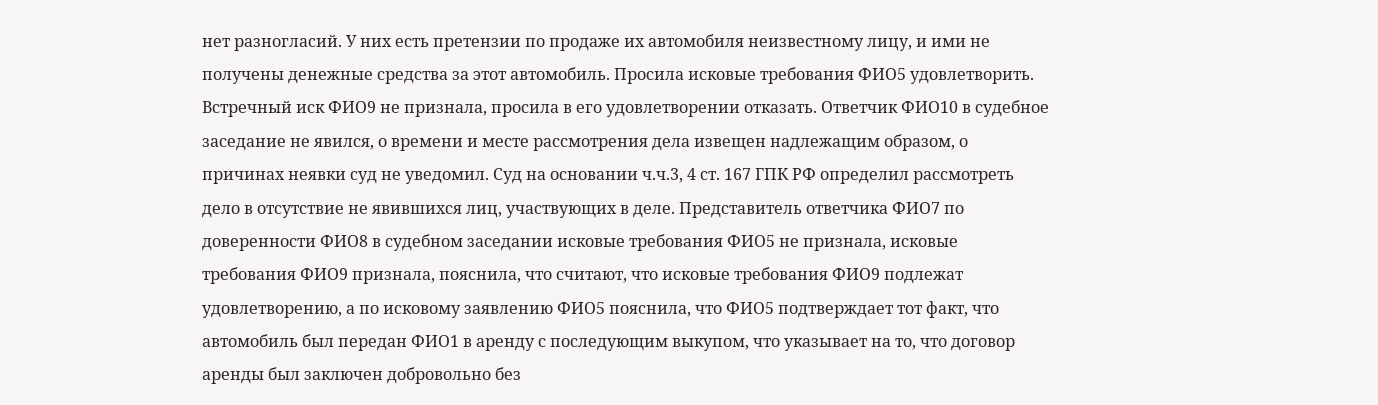нет разногласий. У них есть претензии по продаже их автомобиля неизвестному лицу, и ими не получены денежные средства за этот автомобиль. Просила исковые требования ФИО5 удовлетворить. Встречный иск ФИО9 не признала, просила в его удовлетворении отказать. Ответчик ФИО10 в судебное заседание не явился, о времени и месте рассмотрения дела извещен надлежащим образом, о причинах неявки суд не уведомил. Суд на основании ч.ч.3, 4 ст. 167 ГПК РФ определил рассмотреть дело в отсутствие не явившихся лиц, участвующих в деле. Представитель ответчика ФИО7 по доверенности ФИО8 в судебном заседании исковые требования ФИО5 не признала, исковые требования ФИО9 признала, пояснила, что считают, что исковые требования ФИО9 подлежат удовлетворению, а по исковому заявлению ФИО5 пояснила, что ФИО5 подтверждает тот факт, что автомобиль был передан ФИО1 в аренду с последующим выкупом, что указывает на то, что договор аренды был заключен добровольно без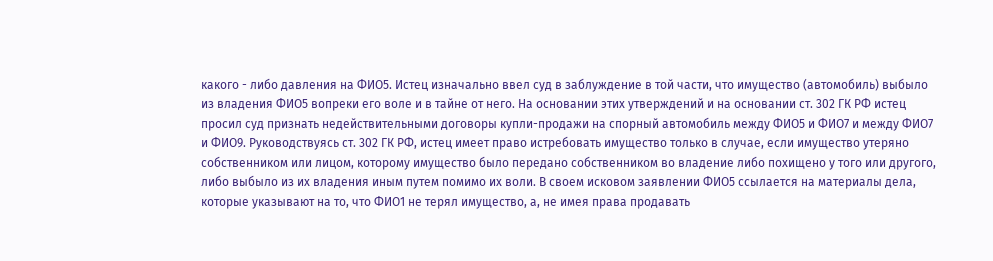какого - либо давления на ФИО5. Истец изначально ввел суд в заблуждение в той части, что имущество (автомобиль) выбыло из владения ФИО5 вопреки его воле и в тайне от него. На основании этих утверждений и на основании ст. 302 ГК РФ истец просил суд признать недействительными договоры купли-продажи на спорный автомобиль между ФИО5 и ФИО7 и между ФИО7 и ФИО9. Руководствуясь ст. 302 ГК РФ, истец имеет право истребовать имущество только в случае, если имущество утеряно собственником или лицом, которому имущество было передано собственником во владение либо похищено у того или другого, либо выбыло из их владения иным путем помимо их воли. В своем исковом заявлении ФИО5 ссылается на материалы дела, которые указывают на то, что ФИО1 не терял имущество, а, не имея права продавать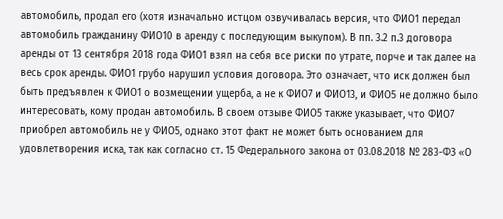автомобиль, продал его (хотя изначально истцом озвучивалась версия, что ФИО1 передал автомобиль гражданину ФИО10 в аренду с последующим выкупом). В пп. 3.2 п.3 договора аренды от 13 сентября 2018 года ФИО1 взял на себя все риски по утрате, порче и так далее на весь срок аренды. ФИО1 грубо нарушил условия договора. Это означает, что иск должен был быть предъявлен к ФИО1 о возмещении ущерба, а не к ФИО7 и ФИО13, и ФИО5 не должно было интересовать, кому продан автомобиль. В своем отзыве ФИО5 также указывает, что ФИО7 приобрел автомобиль не у ФИО5, однако этот факт не может быть основанием для удовлетворения иска, так как согласно ст. 15 Федерального закона от 03.08.2018 № 283-ФЗ «О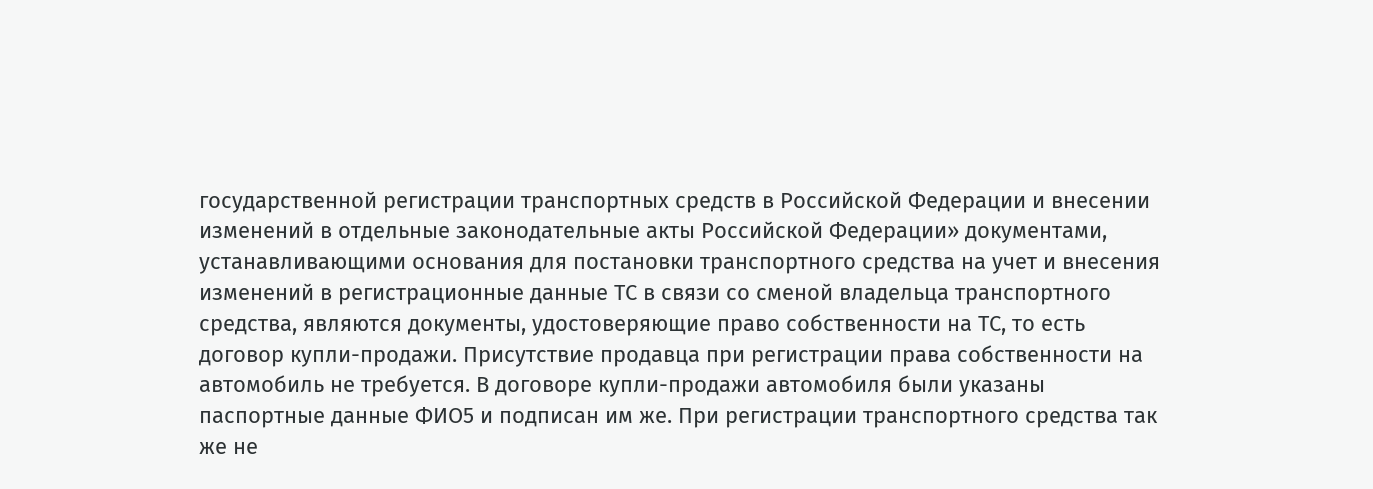государственной регистрации транспортных средств в Российской Федерации и внесении изменений в отдельные законодательные акты Российской Федерации» документами, устанавливающими основания для постановки транспортного средства на учет и внесения изменений в регистрационные данные ТС в связи со сменой владельца транспортного средства, являются документы, удостоверяющие право собственности на ТС, то есть договор купли-продажи. Присутствие продавца при регистрации права собственности на автомобиль не требуется. В договоре купли-продажи автомобиля были указаны паспортные данные ФИО5 и подписан им же. При регистрации транспортного средства так же не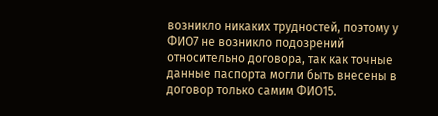возникло никаких трудностей, поэтому у ФИО7 не возникло подозрений относительно договора, так как точные данные паспорта могли быть внесены в договор только самим ФИО15.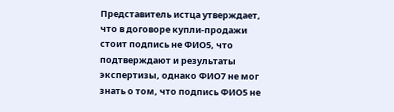Представитель истца утверждает, что в договоре купли-продажи стоит подпись не ФИО5, что подтверждают и результаты экспертизы, однако ФИО7 не мог знать о том, что подпись ФИО5 не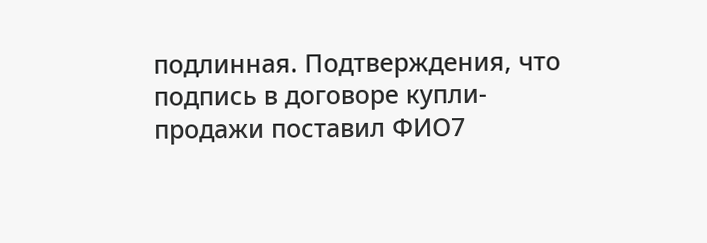подлинная. Подтверждения, что подпись в договоре купли-продажи поставил ФИО7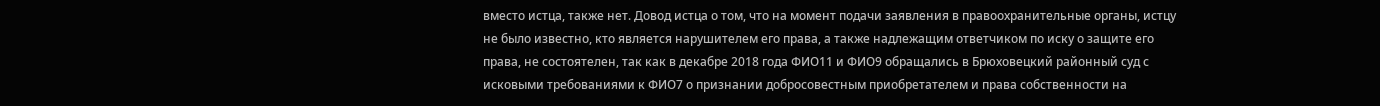вместо истца, также нет. Довод истца о том, что на момент подачи заявления в правоохранительные органы, истцу не было известно, кто является нарушителем его права, а также надлежащим ответчиком по иску о защите его права, не состоятелен, так как в декабре 2018 года ФИО11 и ФИО9 обращались в Брюховецкий районный суд с исковыми требованиями к ФИО7 о признании добросовестным приобретателем и права собственности на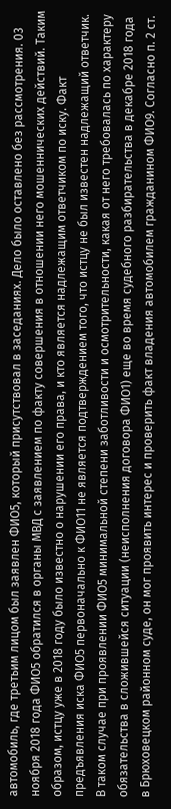автомобиль, где третьим лицом был заявлен ФИО5, который присутствовал в заседаниях. Дело было оставлено без рассмотрения. 03 ноября 2018 года ФИО5 обратился в органы МВД с заявлением по факту совершения в отношении него мошеннических действий. Таким образом, истцу уже в 2018 году было известно о нарушении его права, и кто является надлежащим ответчиком по иску. Факт предъявления иска ФИО5 первоначально к ФИО11 не является подтверждением того, что истцу не был известен надлежащий ответчик. В таком случае при проявлении ФИО5 минимальной степени заботливости и осмотрительности, какая от него требовалась по характеру обязательства в сложившейся ситуации (неисполнения договора ФИО1) еще во время судебного разбирательства в декабре 2018 года в Брюховецком районном суде, он мог проявить интерес и проверить факт владения автомобилем гражданином ФИО9. Согласно п. 2 ст.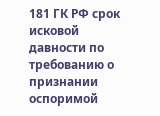181 ГК РФ срок исковой давности по требованию о признании оспоримой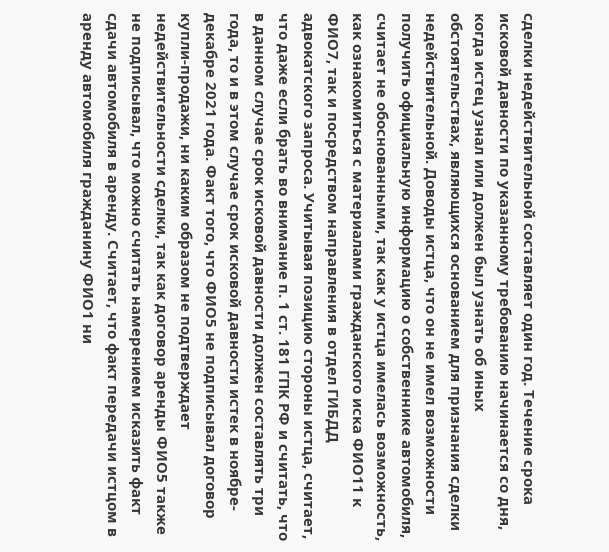сделки недействительной составляет один год. Течение срока исковой давности по указанному требованию начинается со дня, когда истец узнал или должен был узнать об иных обстоятельствах, являющихся основанием для признания сделки недействительной. Доводы истца, что он не имел возможности получить официальную информацию о собственнике автомобиля, считает не обоснованными, так как у истца имелась возможность, как ознакомиться с материалами гражданского иска ФИО11 к ФИО7, так и посредством направления в отдел ГИБДД адвокатского запроса. Учитывая позицию стороны истца, считает, что даже если брать во внимание п. 1 ст. 181 ГПК РФ и считать, что в данном случае срок исковой давности должен составлять три года, то и в этом случае срок исковой давности истек в ноябре-декабре 2021 года. Факт того, что ФИО5 не подписывал договор купли-продажи, ни каким образом не подтверждает недействительности сделки, так как договор аренды ФИО5 также не подписывал, что можно считать намерением исказить факт сдачи автомобиля в аренду. Считает, что факт передачи истцом в аренду автомобиля гражданину ФИО1 ни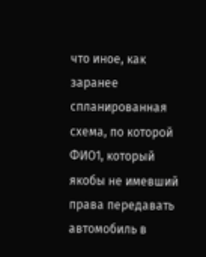что иное, как заранее спланированная схема, по которой ФИО1, который якобы не имевший права передавать автомобиль в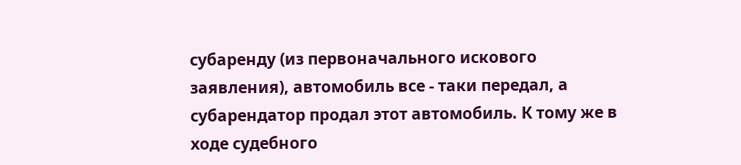субаренду (из первоначального искового заявления), автомобиль все - таки передал, а субарендатор продал этот автомобиль. К тому же в ходе судебного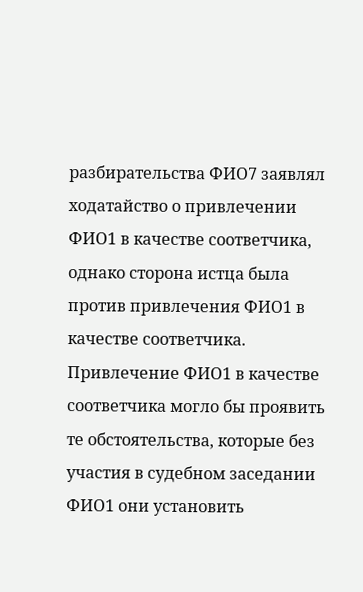разбирательства ФИО7 заявлял ходатайство о привлечении ФИО1 в качестве соответчика, однако сторона истца была против привлечения ФИО1 в качестве соответчика. Привлечение ФИО1 в качестве соответчика могло бы проявить те обстоятельства, которые без участия в судебном заседании ФИО1 они установить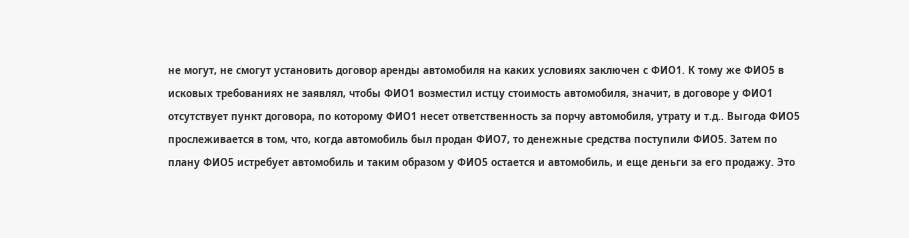не могут, не смогут установить договор аренды автомобиля на каких условиях заключен с ФИО1. К тому же ФИО5 в исковых требованиях не заявлял, чтобы ФИО1 возместил истцу стоимость автомобиля, значит, в договоре у ФИО1 отсутствует пункт договора, по которому ФИО1 несет ответственность за порчу автомобиля, утрату и т.д.. Выгода ФИО5 прослеживается в том, что, когда автомобиль был продан ФИО7, то денежные средства поступили ФИО5. Затем по плану ФИО5 истребует автомобиль и таким образом у ФИО5 остается и автомобиль, и еще деньги за его продажу. Это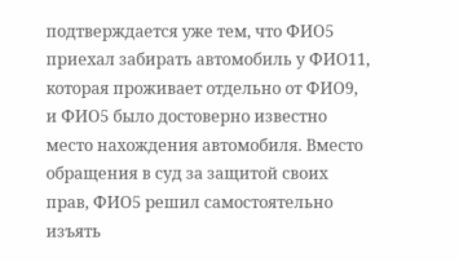подтверждается уже тем, что ФИО5 приехал забирать автомобиль у ФИО11, которая проживает отдельно от ФИО9, и ФИО5 было достоверно известно место нахождения автомобиля. Вместо обращения в суд за защитой своих прав, ФИО5 решил самостоятельно изъять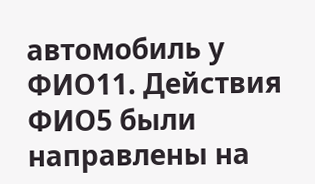автомобиль у ФИО11. Действия ФИО5 были направлены на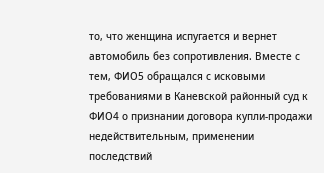то, что женщина испугается и вернет автомобиль без сопротивления. Вместе с тем, ФИО5 обращался с исковыми требованиями в Каневской районный суд к ФИО4 о признании договора купли-продажи недействительным, применении последствий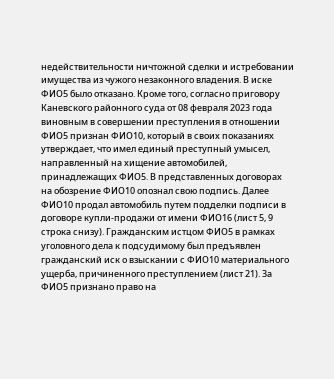недействительности ничтожной сделки и истребовании имущества из чужого незаконного владения. В иске ФИО5 было отказано. Кроме того, согласно приговору Каневского районного суда от 08 февраля 2023 года виновным в совершении преступления в отношении ФИО5 признан ФИО10, который в своих показаниях утверждает, что имел единый преступный умысел, направленный на хищение автомобилей, принадлежащих ФИО5. В представленных договорах на обозрение ФИО10 опознал свою подпись. Далее ФИО10 продал автомобиль путем подделки подписи в договоре купли-продажи от имени ФИО16 (лист 5, 9 строка снизу). Гражданским истцом ФИО5 в рамках уголовного дела к подсудимому был предъявлен гражданский иск о взыскании с ФИО10 материального ущерба, причиненного преступлением (лист 21). За ФИО5 признано право на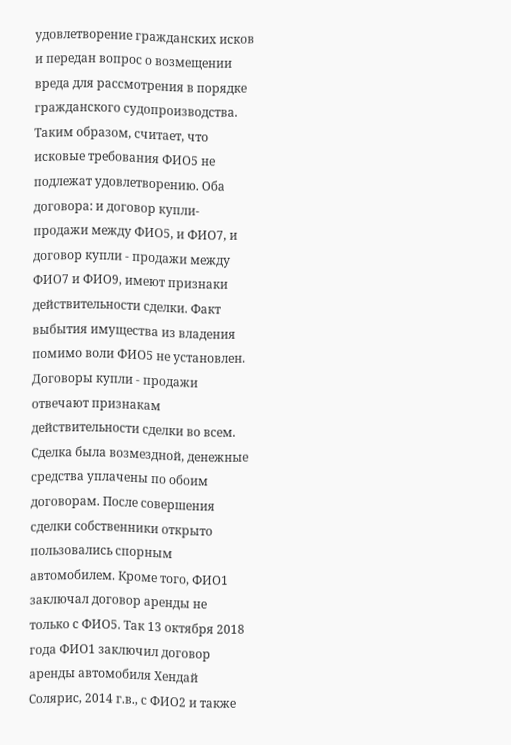удовлетворение гражданских исков и передан вопрос о возмещении вреда для рассмотрения в порядке гражданского судопроизводства. Таким образом, считает, что исковые требования ФИО5 не подлежат удовлетворению. Оба договора: и договор купли-продажи между ФИО5, и ФИО7, и договор купли - продажи между ФИО7 и ФИО9, имеют признаки действительности сделки. Факт выбытия имущества из владения помимо воли ФИО5 не установлен. Договоры купли - продажи отвечают признакам действительности сделки во всем. Сделка была возмездной, денежные средства уплачены по обоим договорам. После совершения сделки собственники открыто пользовались спорным автомобилем. Кроме того, ФИО1 заключал договор аренды не только с ФИО5. Так 13 октября 2018 года ФИО1 заключил договор аренды автомобиля Хендай Солярис, 2014 г.в., с ФИО2 и также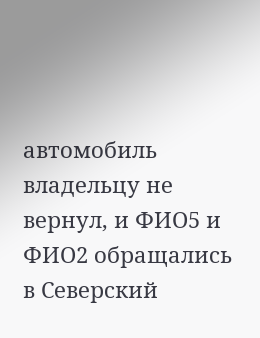автомобиль владельцу не вернул, и ФИО5 и ФИО2 обращались в Северский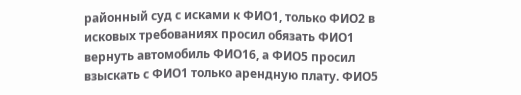районный суд с исками к ФИО1, только ФИО2 в исковых требованиях просил обязать ФИО1 вернуть автомобиль ФИО16, а ФИО5 просил взыскать с ФИО1 только арендную плату. ФИО5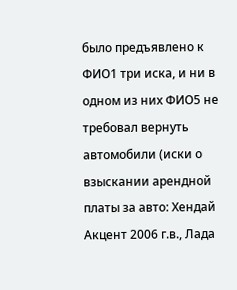было предъявлено к ФИО1 три иска, и ни в одном из них ФИО5 не требовал вернуть автомобили (иски о взыскании арендной платы за авто: Хендай Акцент 2006 г.в., Лада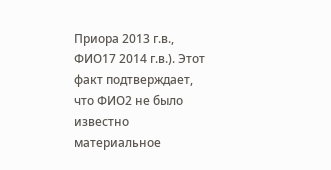Приора 2013 г.в., ФИО17 2014 г.в.). Этот факт подтверждает, что ФИО2 не было известно материальное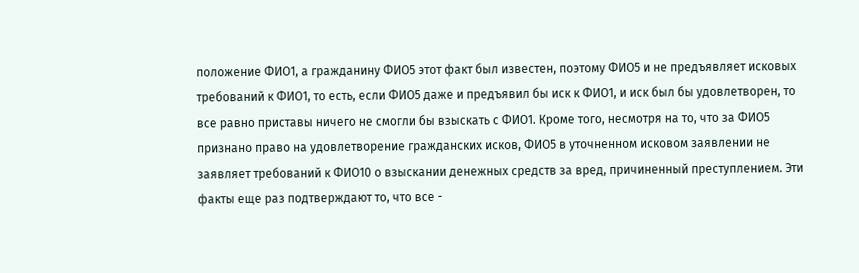положение ФИО1, а гражданину ФИО5 этот факт был известен, поэтому ФИО5 и не предъявляет исковых требований к ФИО1, то есть, если ФИО5 даже и предъявил бы иск к ФИО1, и иск был бы удовлетворен, то все равно приставы ничего не смогли бы взыскать с ФИО1. Кроме того, несмотря на то, что за ФИО5 признано право на удовлетворение гражданских исков, ФИО5 в уточненном исковом заявлении не заявляет требований к ФИО10 о взыскании денежных средств за вред, причиненный преступлением. Эти факты еще раз подтверждают то, что все -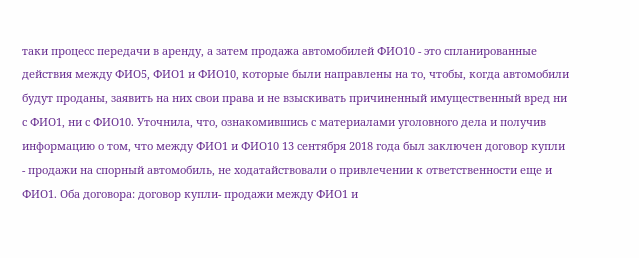таки процесс передачи в аренду, а затем продажа автомобилей ФИО10 - это спланированные действия между ФИО5, ФИО1 и ФИО10, которые были направлены на то, чтобы, когда автомобили будут проданы, заявить на них свои права и не взыскивать причиненный имущественный вред ни с ФИО1, ни с ФИО10. Уточнила, что, ознакомившись с материалами уголовного дела и получив информацию о том, что между ФИО1 и ФИО10 13 сентября 2018 года был заключен договор купли - продажи на спорный автомобиль, не ходатайствовали о привлечении к ответственности еще и ФИО1. Оба договора: договор купли- продажи между ФИО1 и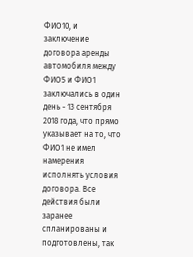ФИО10, и заключение договора аренды автомобиля между ФИО5 и ФИО1 заключались в один день - 13 сентября 2018 года, что прямо указывает на то, что ФИО1 не имел намерения исполнять условия договора. Все действия были заранее спланированы и подготовлены, так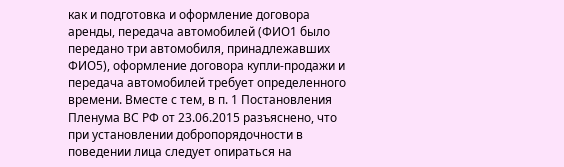как и подготовка и оформление договора аренды, передача автомобилей (ФИО1 было передано три автомобиля, принадлежавших ФИО5), оформление договора купли-продажи и передача автомобилей требует определенного времени. Вместе с тем, в п. 1 Постановления Пленума ВС РФ от 23.06.2015 разъяснено, что при установлении добропорядочности в поведении лица следует опираться на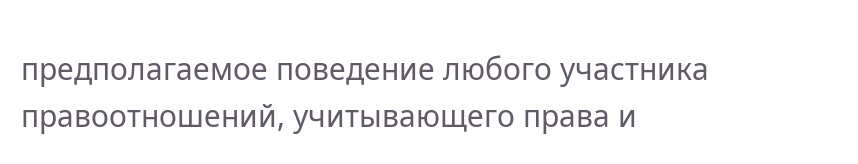предполагаемое поведение любого участника правоотношений, учитывающего права и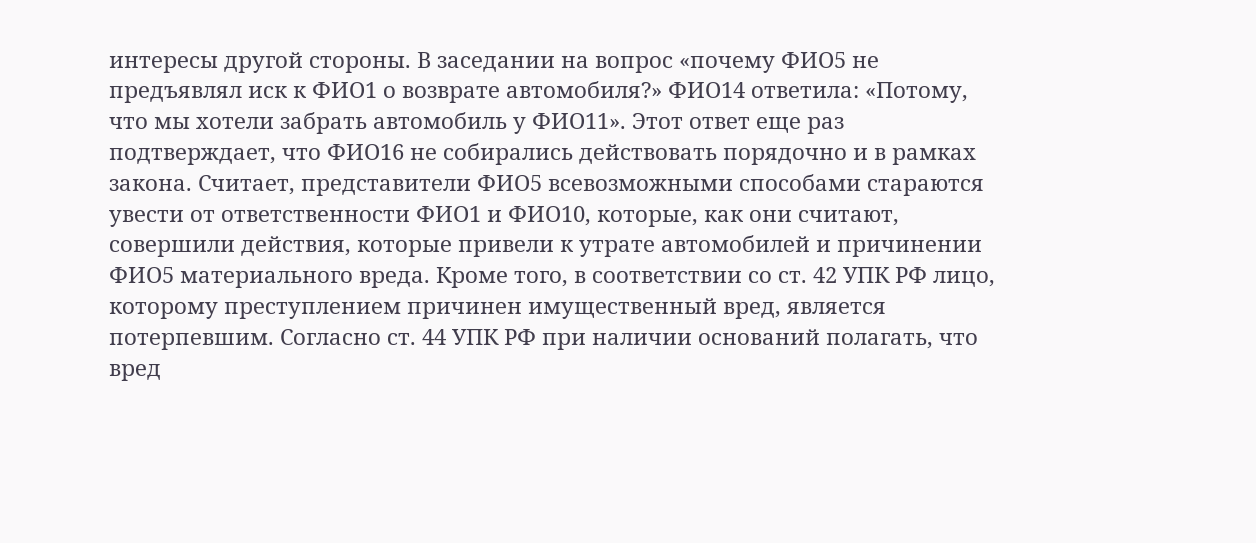интересы другой стороны. В заседании на вопрос «почему ФИО5 не предъявлял иск к ФИО1 о возврате автомобиля?» ФИО14 ответила: «Потому, что мы хотели забрать автомобиль у ФИО11». Этот ответ еще раз подтверждает, что ФИО16 не собирались действовать порядочно и в рамках закона. Считает, представители ФИО5 всевозможными способами стараются увести от ответственности ФИО1 и ФИО10, которые, как они считают, совершили действия, которые привели к утрате автомобилей и причинении ФИО5 материального вреда. Кроме того, в соответствии со ст. 42 УПК РФ лицо, которому преступлением причинен имущественный вред, является потерпевшим. Согласно ст. 44 УПК РФ при наличии оснований полагать, что вред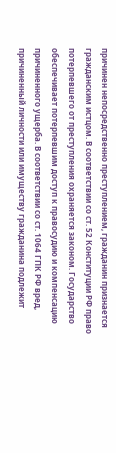причинен непосредственно преступлением, гражданин признается гражданским истцом. В соответствии со ст. 52 Конституции РФ право потерпевшего от преступления охраняется законом. Государство обеспечивает потерпевшим доступ к правосудию и компенсацию причиненного ущерба. В соответствии со ст. 1064 ГПК РФ вред, причиненный личности или имуществу гражданина подлежит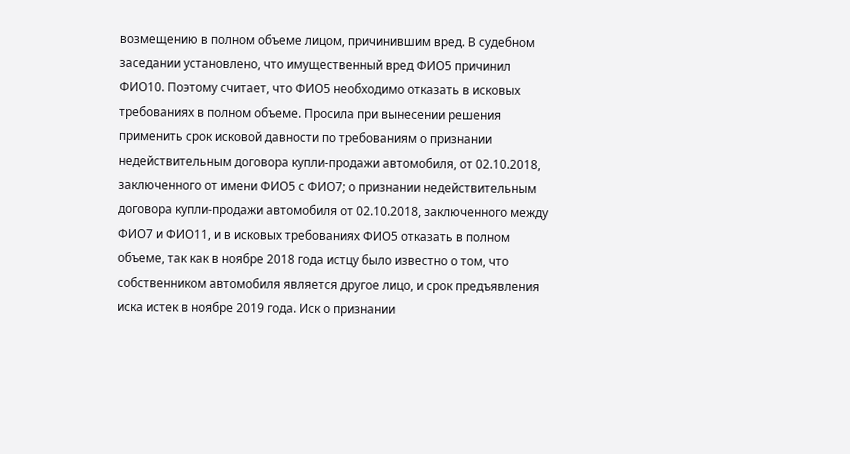возмещению в полном объеме лицом, причинившим вред. В судебном заседании установлено, что имущественный вред ФИО5 причинил ФИО10. Поэтому считает, что ФИО5 необходимо отказать в исковых требованиях в полном объеме. Просила при вынесении решения применить срок исковой давности по требованиям о признании недействительным договора купли-продажи автомобиля, от 02.10.2018, заключенного от имени ФИО5 с ФИО7; о признании недействительным договора купли-продажи автомобиля от 02.10.2018, заключенного между ФИО7 и ФИО11, и в исковых требованиях ФИО5 отказать в полном объеме, так как в ноябре 2018 года истцу было известно о том, что собственником автомобиля является другое лицо, и срок предъявления иска истек в ноябре 2019 года. Иск о признании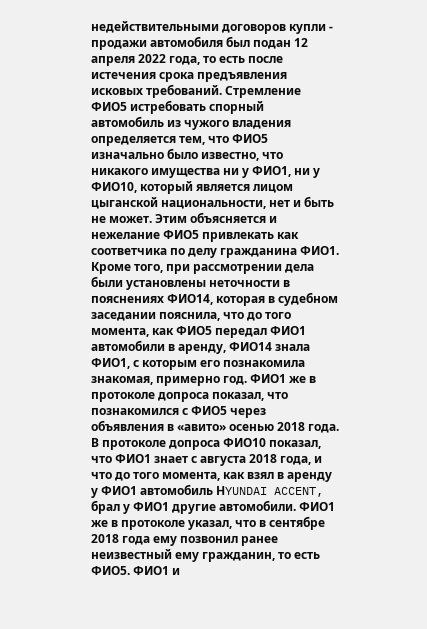недействительными договоров купли - продажи автомобиля был подан 12 апреля 2022 года, то есть после истечения срока предъявления исковых требований. Стремление ФИО5 истребовать спорный автомобиль из чужого владения определяется тем, что ФИО5 изначально было известно, что никакого имущества ни у ФИО1, ни у ФИО10, который является лицом цыганской национальности, нет и быть не может. Этим объясняется и нежелание ФИО5 привлекать как соответчика по делу гражданина ФИО1. Кроме того, при рассмотрении дела были установлены неточности в пояснениях ФИО14, которая в судебном заседании пояснила, что до того момента, как ФИО5 передал ФИО1 автомобили в аренду, ФИО14 знала ФИО1, с которым его познакомила знакомая, примерно год. ФИО1 же в протоколе допроса показал, что познакомился с ФИО5 через объявления в «авито» осенью 2018 года. В протоколе допроса ФИО10 показал, что ФИО1 знает с августа 2018 года, и что до того момента, как взял в аренду у ФИО1 автомобиль НYUNDAI ACCENT, брал у ФИО1 другие автомобили. ФИО1 же в протоколе указал, что в сентябре 2018 года ему позвонил ранее неизвестный ему гражданин, то есть ФИО5. ФИО1 и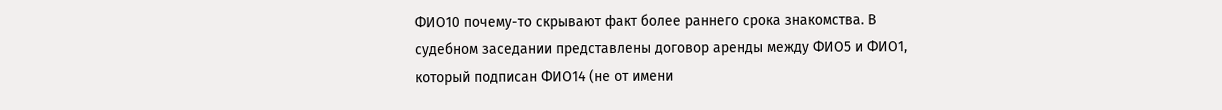ФИО10 почему-то скрывают факт более раннего срока знакомства. В судебном заседании представлены договор аренды между ФИО5 и ФИО1, который подписан ФИО14 (не от имени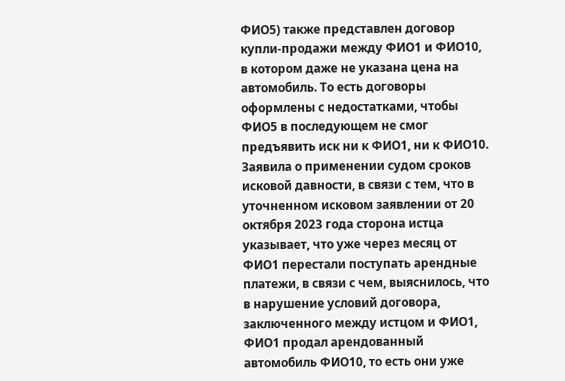ФИО5) также представлен договор купли-продажи между ФИО1 и ФИО10, в котором даже не указана цена на автомобиль. То есть договоры оформлены с недостатками, чтобы ФИО5 в последующем не смог предъявить иск ни к ФИО1, ни к ФИО10. Заявила о применении судом сроков исковой давности, в связи с тем, что в уточненном исковом заявлении от 20 октября 2023 года сторона истца указывает, что уже через месяц от ФИО1 перестали поступать арендные платежи, в связи с чем, выяснилось, что в нарушение условий договора, заключенного между истцом и ФИО1, ФИО1 продал арендованный автомобиль ФИО10, то есть они уже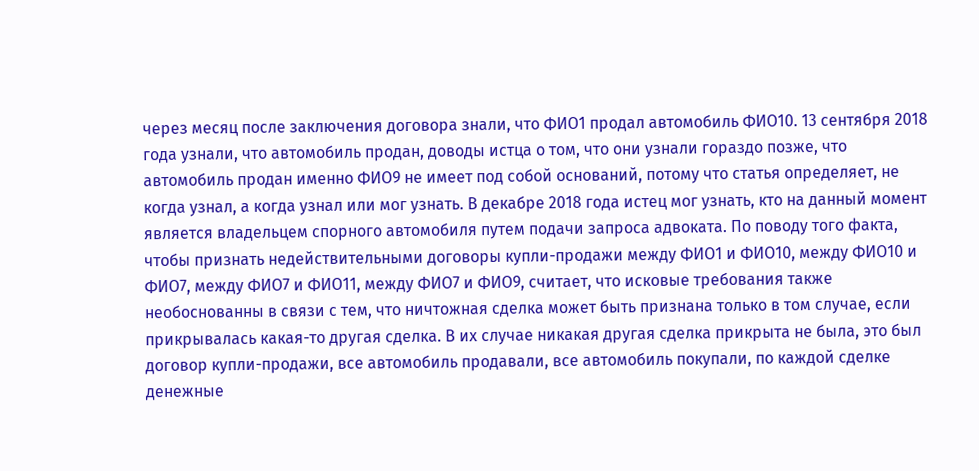через месяц после заключения договора знали, что ФИО1 продал автомобиль ФИО10. 13 сентября 2018 года узнали, что автомобиль продан, доводы истца о том, что они узнали гораздо позже, что автомобиль продан именно ФИО9 не имеет под собой оснований, потому что статья определяет, не когда узнал, а когда узнал или мог узнать. В декабре 2018 года истец мог узнать, кто на данный момент является владельцем спорного автомобиля путем подачи запроса адвоката. По поводу того факта, чтобы признать недействительными договоры купли-продажи между ФИО1 и ФИО10, между ФИО10 и ФИО7, между ФИО7 и ФИО11, между ФИО7 и ФИО9, считает, что исковые требования также необоснованны в связи с тем, что ничтожная сделка может быть признана только в том случае, если прикрывалась какая-то другая сделка. В их случае никакая другая сделка прикрыта не была, это был договор купли-продажи, все автомобиль продавали, все автомобиль покупали, по каждой сделке денежные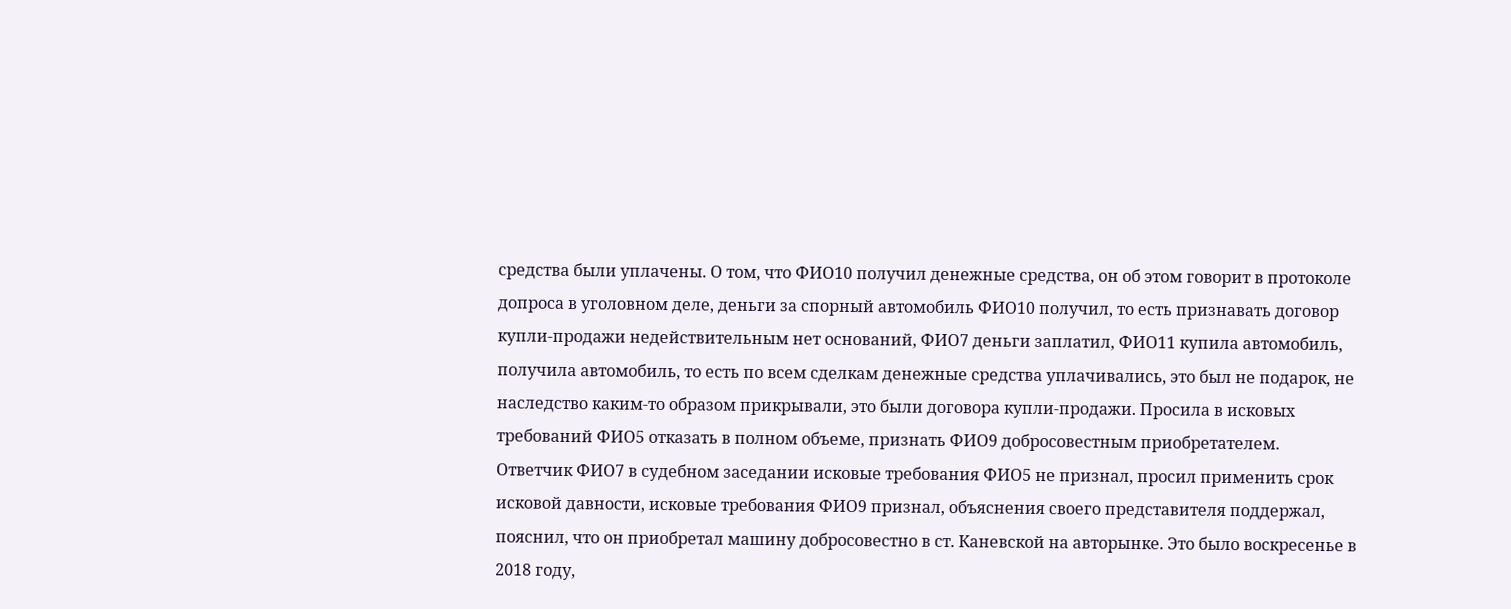средства были уплачены. О том, что ФИО10 получил денежные средства, он об этом говорит в протоколе допроса в уголовном деле, деньги за спорный автомобиль ФИО10 получил, то есть признавать договор купли-продажи недействительным нет оснований, ФИО7 деньги заплатил, ФИО11 купила автомобиль, получила автомобиль, то есть по всем сделкам денежные средства уплачивались, это был не подарок, не наследство каким-то образом прикрывали, это были договора купли-продажи. Просила в исковых требований ФИО5 отказать в полном объеме, признать ФИО9 добросовестным приобретателем. Ответчик ФИО7 в судебном заседании исковые требования ФИО5 не признал, просил применить срок исковой давности, исковые требования ФИО9 признал, объяснения своего представителя поддержал, пояснил, что он приобретал машину добросовестно в ст. Каневской на авторынке. Это было воскресенье в 2018 году,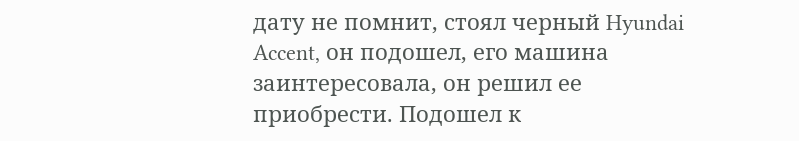дату не помнит, стоял черный Hyundai Accent, он подошел, его машина заинтересовала, он решил ее приобрести. Подошел к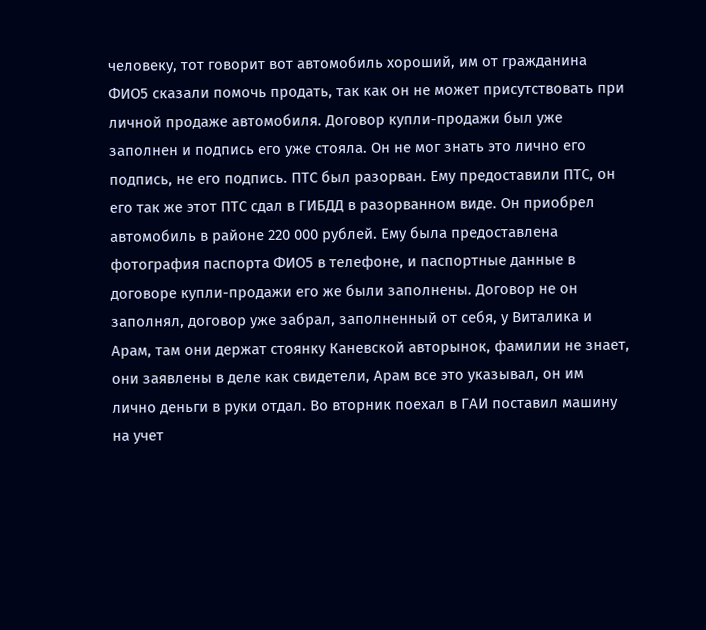человеку, тот говорит вот автомобиль хороший, им от гражданина ФИО5 сказали помочь продать, так как он не может присутствовать при личной продаже автомобиля. Договор купли-продажи был уже заполнен и подпись его уже стояла. Он не мог знать это лично его подпись, не его подпись. ПТС был разорван. Ему предоставили ПТС, он его так же этот ПТС сдал в ГИБДД в разорванном виде. Он приобрел автомобиль в районе 220 000 рублей. Ему была предоставлена фотография паспорта ФИО5 в телефоне, и паспортные данные в договоре купли-продажи его же были заполнены. Договор не он заполнял, договор уже забрал, заполненный от себя, у Виталика и Арам, там они держат стоянку Каневской авторынок, фамилии не знает, они заявлены в деле как свидетели, Арам все это указывал, он им лично деньги в руки отдал. Во вторник поехал в ГАИ поставил машину на учет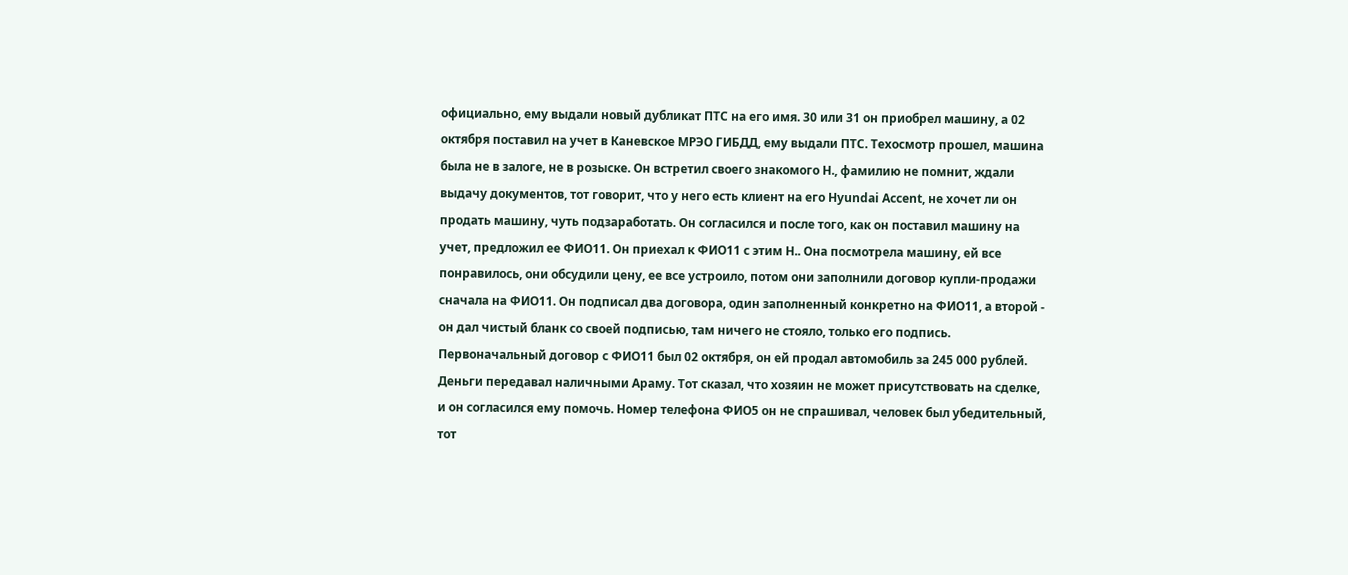официально, ему выдали новый дубликат ПТС на его имя. 30 или 31 он приобрел машину, а 02 октября поставил на учет в Каневское МРЭО ГИБДД, ему выдали ПТС. Техосмотр прошел, машина была не в залоге, не в розыске. Он встретил своего знакомого Н., фамилию не помнит, ждали выдачу документов, тот говорит, что у него есть клиент на его Hyundai Accent, не хочет ли он продать машину, чуть подзаработать. Он согласился и после того, как он поставил машину на учет, предложил ее ФИО11. Он приехал к ФИО11 с этим Н.. Она посмотрела машину, ей все понравилось, они обсудили цену, ее все устроило, потом они заполнили договор купли-продажи сначала на ФИО11. Он подписал два договора, один заполненный конкретно на ФИО11, а второй - он дал чистый бланк со своей подписью, там ничего не стояло, только его подпись. Первоначальный договор с ФИО11 был 02 октября, он ей продал автомобиль за 245 000 рублей. Деньги передавал наличными Араму. Тот сказал, что хозяин не может присутствовать на сделке, и он согласился ему помочь. Номер телефона ФИО5 он не спрашивал, человек был убедительный, тот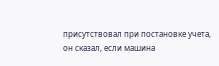присутствовал при постановке учета, он сказал, если машина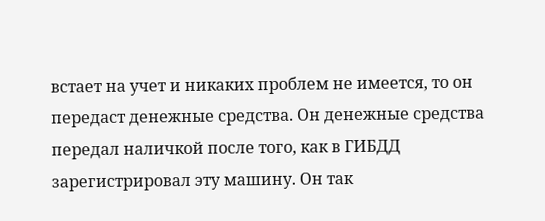встает на учет и никаких проблем не имеется, то он передаст денежные средства. Он денежные средства передал наличкой после того, как в ГИБДД зарегистрировал эту машину. Он так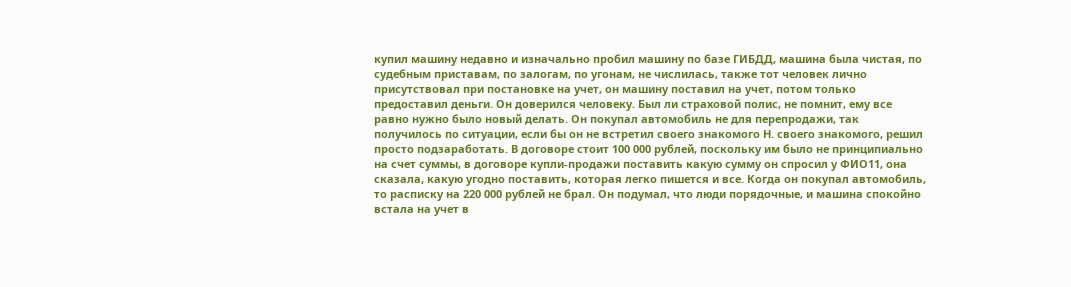купил машину недавно и изначально пробил машину по базе ГИБДД, машина была чистая, по судебным приставам, по залогам, по угонам, не числилась, также тот человек лично присутствовал при постановке на учет, он машину поставил на учет, потом только предоставил деньги. Он доверился человеку. Был ли страховой полис, не помнит, ему все равно нужно было новый делать. Он покупал автомобиль не для перепродажи, так получилось по ситуации, если бы он не встретил своего знакомого Н. своего знакомого, решил просто подзаработать. В договоре стоит 100 000 рублей, поскольку им было не принципиально на счет суммы, в договоре купли-продажи поставить какую сумму он спросил у ФИО11, она сказала, какую угодно поставить, которая легко пишется и все. Когда он покупал автомобиль, то расписку на 220 000 рублей не брал. Он подумал, что люди порядочные, и машина спокойно встала на учет в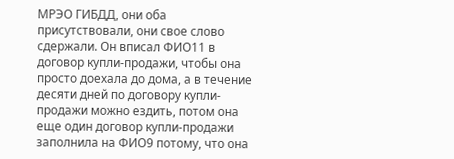МРЭО ГИБДД, они оба присутствовали, они свое слово сдержали. Он вписал ФИО11 в договор купли-продажи, чтобы она просто доехала до дома, а в течение десяти дней по договору купли-продажи можно ездить, потом она еще один договор купли-продажи заполнила на ФИО9 потому, что она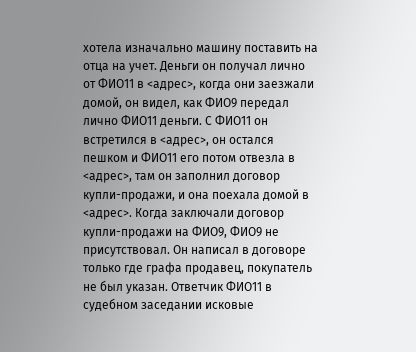хотела изначально машину поставить на отца на учет. Деньги он получал лично от ФИО11 в <адрес>, когда они заезжали домой, он видел, как ФИО9 передал лично ФИО11 деньги. С ФИО11 он встретился в <адрес>, он остался пешком и ФИО11 его потом отвезла в <адрес>, там он заполнил договор купли-продажи, и она поехала домой в <адрес>. Когда заключали договор купли-продажи на ФИО9, ФИО9 не присутствовал. Он написал в договоре только где графа продавец, покупатель не был указан. Ответчик ФИО11 в судебном заседании исковые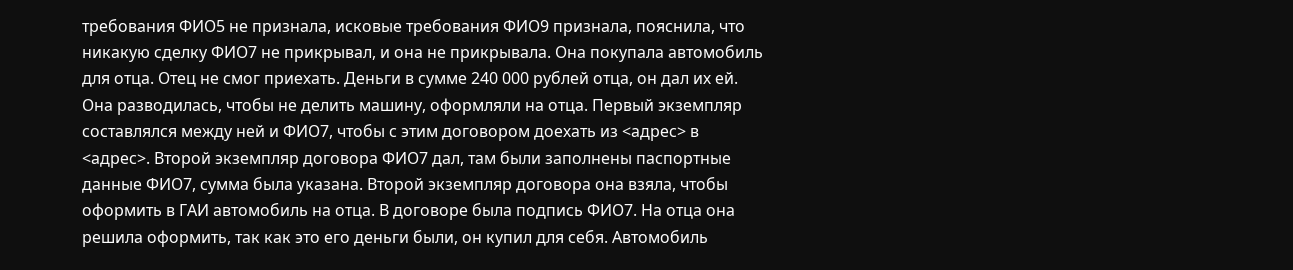требования ФИО5 не признала, исковые требования ФИО9 признала, пояснила, что никакую сделку ФИО7 не прикрывал, и она не прикрывала. Она покупала автомобиль для отца. Отец не смог приехать. Деньги в сумме 240 000 рублей отца, он дал их ей. Она разводилась, чтобы не делить машину, оформляли на отца. Первый экземпляр составлялся между ней и ФИО7, чтобы с этим договором доехать из <адрес> в <адрес>. Второй экземпляр договора ФИО7 дал, там были заполнены паспортные данные ФИО7, сумма была указана. Второй экземпляр договора она взяла, чтобы оформить в ГАИ автомобиль на отца. В договоре была подпись ФИО7. На отца она решила оформить, так как это его деньги были, он купил для себя. Автомобиль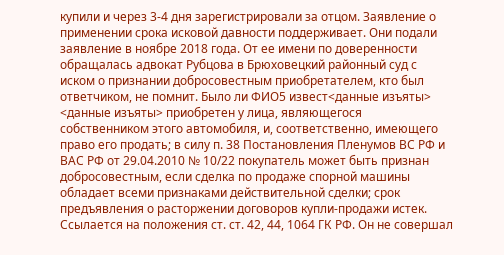купили и через 3-4 дня зарегистрировали за отцом. Заявление о применении срока исковой давности поддерживает. Они подали заявление в ноябре 2018 года. От ее имени по доверенности обращалась адвокат Рубцова в Брюховецкий районный суд с иском о признании добросовестным приобретателем, кто был ответчиком, не помнит. Было ли ФИО5 извест<данные изъяты> <данные изъяты> приобретен у лица, являющегося собственником этого автомобиля, и, соответственно, имеющего право его продать; в силу п. 38 Постановления Пленумов ВС РФ и ВАС РФ от 29.04.2010 № 10/22 покупатель может быть признан добросовестным, если сделка по продаже спорной машины обладает всеми признаками действительной сделки; срок предъявления о расторжении договоров купли-продажи истек. Ссылается на положения ст. ст. 42, 44, 1064 ГК РФ. Он не совершал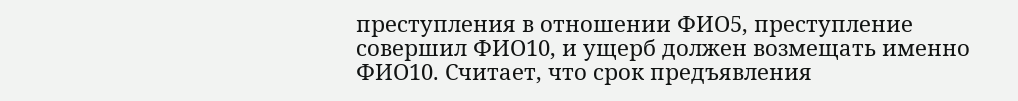преступления в отношении ФИО5, преступление совершил ФИО10, и ущерб должен возмещать именно ФИО10. Считает, что срок предъявления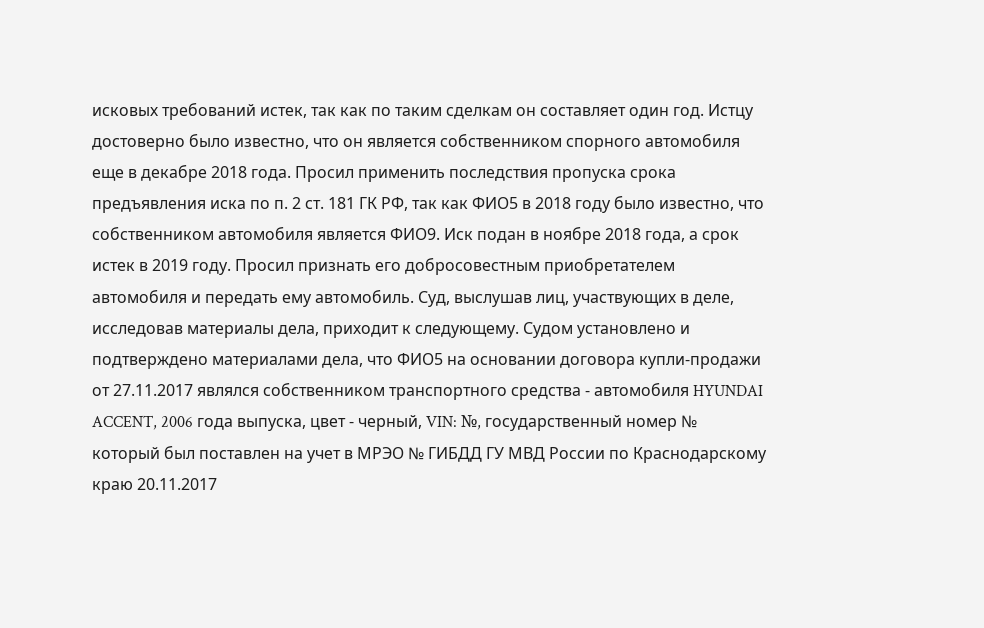исковых требований истек, так как по таким сделкам он составляет один год. Истцу достоверно было известно, что он является собственником спорного автомобиля еще в декабре 2018 года. Просил применить последствия пропуска срока предъявления иска по п. 2 ст. 181 ГК РФ, так как ФИО5 в 2018 году было известно, что собственником автомобиля является ФИО9. Иск подан в ноябре 2018 года, а срок истек в 2019 году. Просил признать его добросовестным приобретателем автомобиля и передать ему автомобиль. Суд, выслушав лиц, участвующих в деле, исследовав материалы дела, приходит к следующему. Судом установлено и подтверждено материалами дела, что ФИО5 на основании договора купли-продажи от 27.11.2017 являлся собственником транспортного средства - автомобиля HYUNDAI ACCENT, 2006 года выпуска, цвет - черный, VIN: №, государственный номер № который был поставлен на учет в МРЭО № ГИБДД ГУ МВД России по Краснодарскому краю 20.11.2017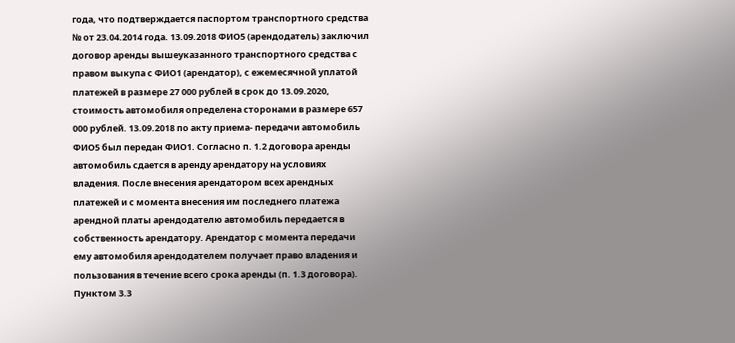года, что подтверждается паспортом транспортного средства № от 23.04.2014 года. 13.09.2018 ФИО5 (арендодатель) заключил договор аренды вышеуказанного транспортного средства с правом выкупа с ФИО1 (арендатор), с ежемесячной уплатой платежей в размере 27 000 рублей в срок до 13.09.2020, стоимость автомобиля определена сторонами в размере 657 000 рублей. 13.09.2018 по акту приема- передачи автомобиль ФИО5 был передан ФИО1. Согласно п. 1.2 договора аренды автомобиль сдается в аренду арендатору на условиях владения. После внесения арендатором всех арендных платежей и с момента внесения им последнего платежа арендной платы арендодателю автомобиль передается в собственность арендатору. Арендатор с момента передачи ему автомобиля арендодателем получает право владения и пользования в течение всего срока аренды (п. 1.3 договора). Пунктом 3.3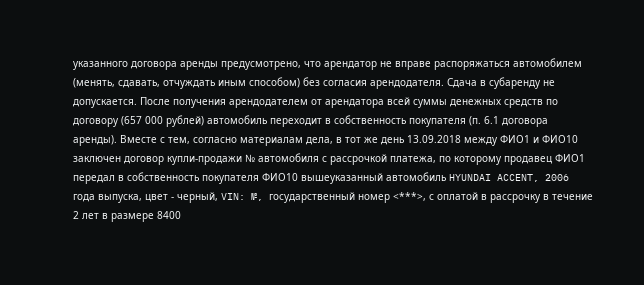указанного договора аренды предусмотрено, что арендатор не вправе распоряжаться автомобилем (менять, сдавать, отчуждать иным способом) без согласия арендодателя. Сдача в субаренду не допускается. После получения арендодателем от арендатора всей суммы денежных средств по договору (657 000 рублей) автомобиль переходит в собственность покупателя (п. 6.1 договора аренды). Вместе с тем, согласно материалам дела, в тот же день 13.09.2018 между ФИО1 и ФИО10 заключен договор купли-продажи № автомобиля с рассрочкой платежа, по которому продавец ФИО1 передал в собственность покупателя ФИО10 вышеуказанный автомобиль HYUNDAI ACCENT, 2006 года выпуска, цвет - черный, VIN: №, государственный номер <***>, с оплатой в рассрочку в течение 2 лет в размере 8400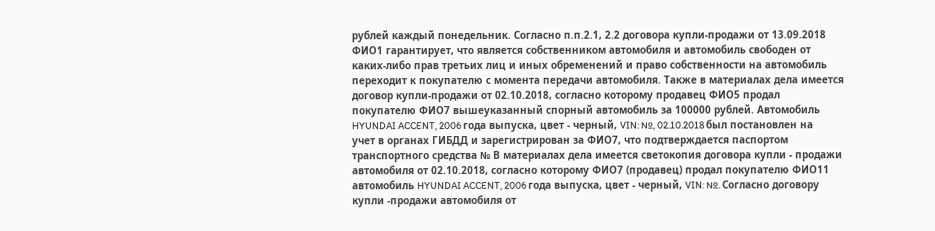рублей каждый понедельник. Согласно п.п.2.1, 2.2 договора купли-продажи от 13.09.2018 ФИО1 гарантирует, что является собственником автомобиля и автомобиль свободен от каких-либо прав третьих лиц и иных обременений и право собственности на автомобиль переходит к покупателю с момента передачи автомобиля. Также в материалах дела имеется договор купли-продажи от 02.10.2018, согласно которому продавец ФИО5 продал покупателю ФИО7 вышеуказанный спорный автомобиль за 100000 рублей. Автомобиль HYUNDAI ACCENT, 2006 года выпуска, цвет - черный, VIN: №, 02.10.2018 был постановлен на учет в органах ГИБДД и зарегистрирован за ФИО7, что подтверждается паспортом транспортного средства № В материалах дела имеется светокопия договора купли - продажи автомобиля от 02.10.2018, согласно которому ФИО7 (продавец) продал покупателю ФИО11 автомобиль HYUNDAI ACCENT, 2006 года выпуска, цвет - черный, VIN: №. Согласно договору купли -продажи автомобиля от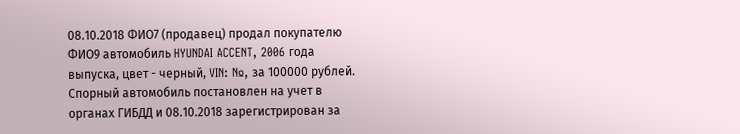08.10.2018 ФИО7 (продавец) продал покупателю ФИО9 автомобиль HYUNDAI ACCENT, 2006 года выпуска, цвет - черный, VIN: №, за 100000 рублей. Спорный автомобиль постановлен на учет в органах ГИБДД и 08.10.2018 зарегистрирован за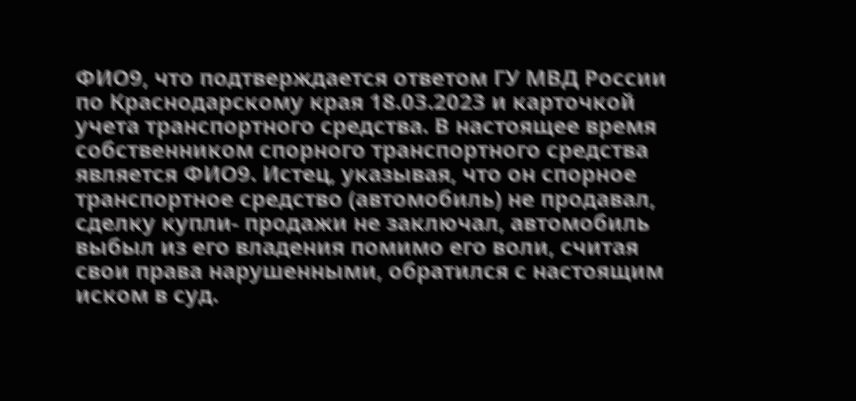ФИО9, что подтверждается ответом ГУ МВД России по Краснодарскому края 18.03.2023 и карточкой учета транспортного средства. В настоящее время собственником спорного транспортного средства является ФИО9. Истец, указывая, что он спорное транспортное средство (автомобиль) не продавал, сделку купли- продажи не заключал, автомобиль выбыл из его владения помимо его воли, считая свои права нарушенными, обратился с настоящим иском в суд.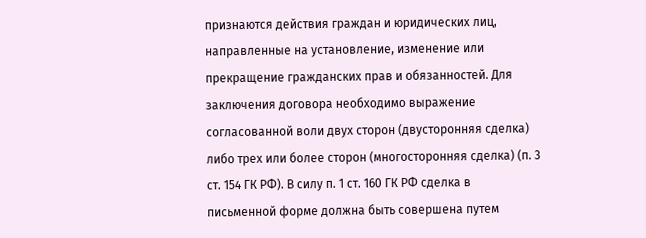признаются действия граждан и юридических лиц, направленные на установление, изменение или прекращение гражданских прав и обязанностей. Для заключения договора необходимо выражение согласованной воли двух сторон (двусторонняя сделка) либо трех или более сторон (многосторонняя сделка) (п. 3 ст. 154 ГК РФ). В силу п. 1 ст. 160 ГК РФ сделка в письменной форме должна быть совершена путем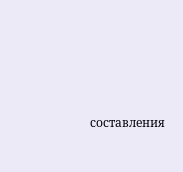составления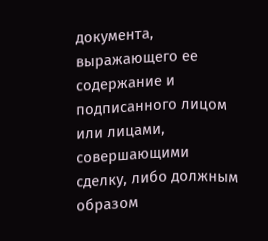документа, выражающего ее содержание и подписанного лицом или лицами, совершающими сделку, либо должным образом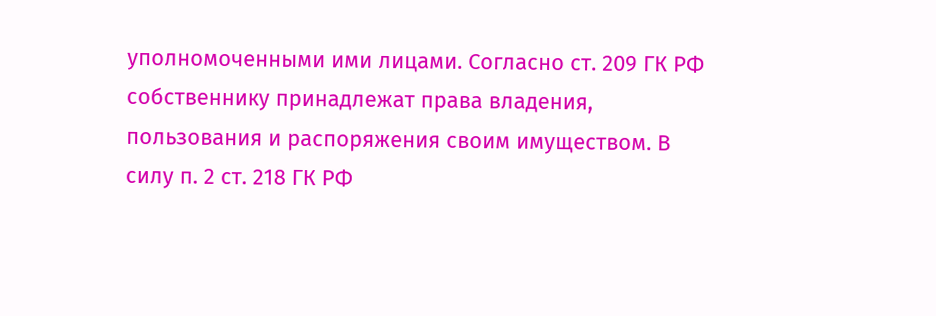уполномоченными ими лицами. Согласно ст. 209 ГК РФ собственнику принадлежат права владения, пользования и распоряжения своим имуществом. В силу п. 2 ст. 218 ГК РФ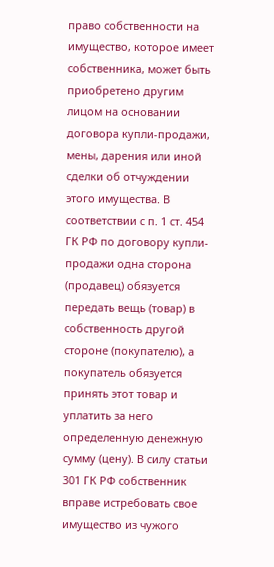право собственности на имущество, которое имеет собственника, может быть приобретено другим лицом на основании договора купли-продажи, мены, дарения или иной сделки об отчуждении этого имущества. В соответствии с п. 1 ст. 454 ГК РФ по договору купли-продажи одна сторона (продавец) обязуется передать вещь (товар) в собственность другой стороне (покупателю), а покупатель обязуется принять этот товар и уплатить за него определенную денежную сумму (цену). В силу статьи 301 ГК РФ собственник вправе истребовать свое имущество из чужого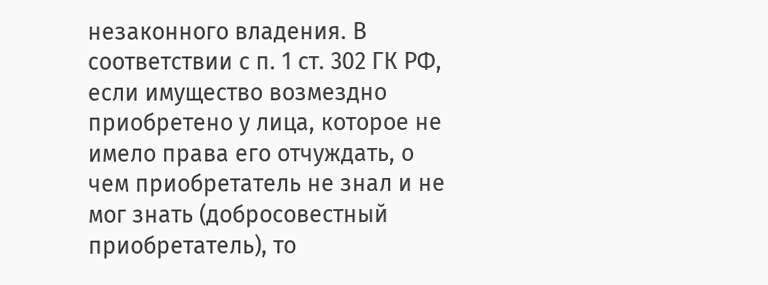незаконного владения. В соответствии с п. 1 ст. 302 ГК РФ, если имущество возмездно приобретено у лица, которое не имело права его отчуждать, о чем приобретатель не знал и не мог знать (добросовестный приобретатель), то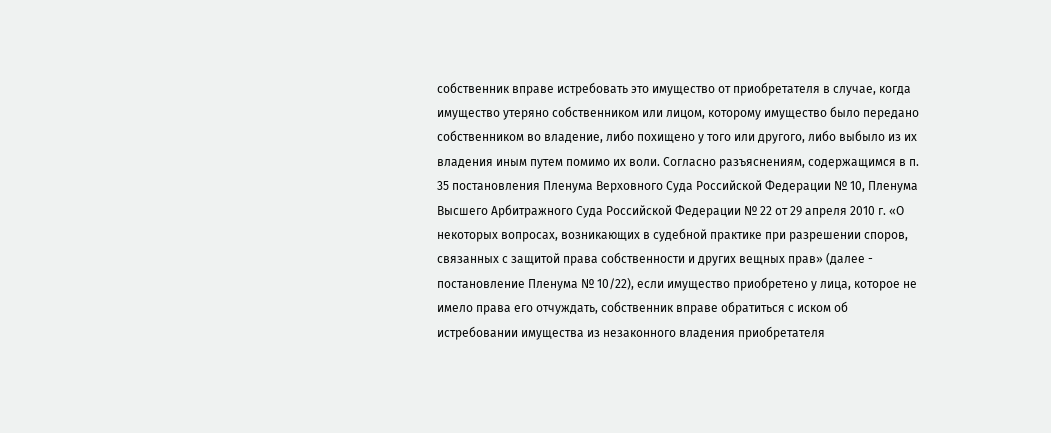собственник вправе истребовать это имущество от приобретателя в случае, когда имущество утеряно собственником или лицом, которому имущество было передано собственником во владение, либо похищено у того или другого, либо выбыло из их владения иным путем помимо их воли. Согласно разъяснениям, содержащимся в п. 35 постановления Пленума Верховного Суда Российской Федерации № 10, Пленума Высшего Арбитражного Суда Российской Федерации № 22 от 29 апреля 2010 г. «О некоторых вопросах, возникающих в судебной практике при разрешении споров, связанных с защитой права собственности и других вещных прав» (далее - постановление Пленума № 10/22), если имущество приобретено у лица, которое не имело права его отчуждать, собственник вправе обратиться с иском об истребовании имущества из незаконного владения приобретателя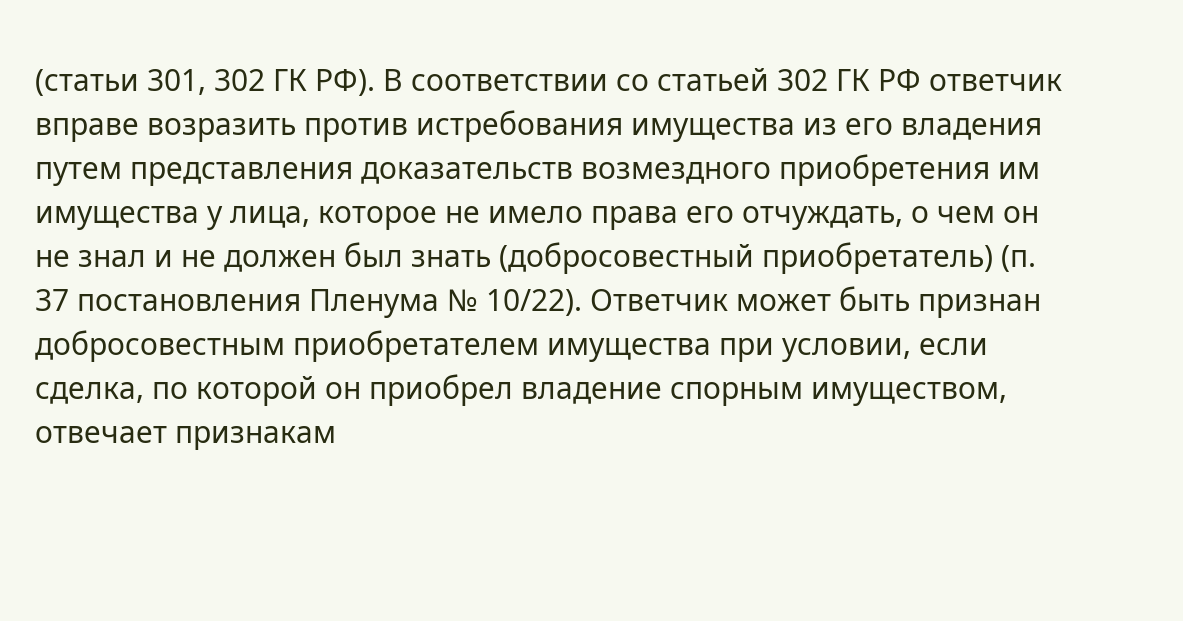(статьи 301, 302 ГК РФ). В соответствии со статьей 302 ГК РФ ответчик вправе возразить против истребования имущества из его владения путем представления доказательств возмездного приобретения им имущества у лица, которое не имело права его отчуждать, о чем он не знал и не должен был знать (добросовестный приобретатель) (п. 37 постановления Пленума № 10/22). Ответчик может быть признан добросовестным приобретателем имущества при условии, если сделка, по которой он приобрел владение спорным имуществом, отвечает признакам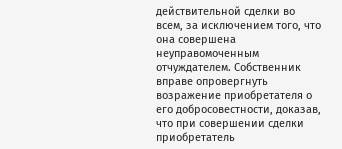действительной сделки во всем, за исключением того, что она совершена неуправомоченным отчуждателем. Собственник вправе опровергнуть возражение приобретателя о его добросовестности, доказав, что при совершении сделки приобретатель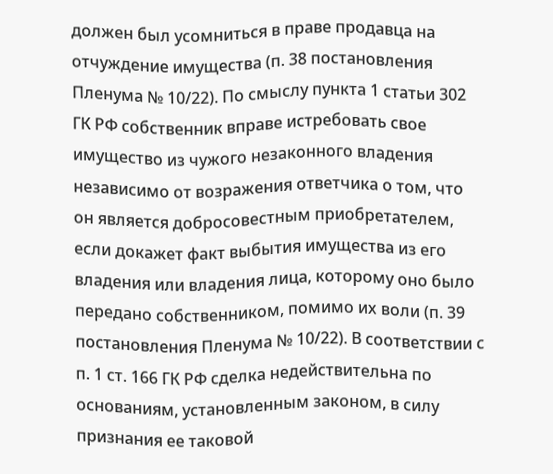должен был усомниться в праве продавца на отчуждение имущества (п. 38 постановления Пленума № 10/22). По смыслу пункта 1 статьи 302 ГК РФ собственник вправе истребовать свое имущество из чужого незаконного владения независимо от возражения ответчика о том, что он является добросовестным приобретателем, если докажет факт выбытия имущества из его владения или владения лица, которому оно было передано собственником, помимо их воли (п. 39 постановления Пленума № 10/22). В соответствии с п. 1 ст. 166 ГК РФ сделка недействительна по основаниям, установленным законом, в силу признания ее таковой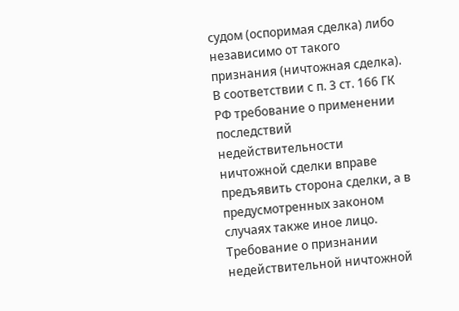судом (оспоримая сделка) либо независимо от такого признания (ничтожная сделка). В соответствии с п. 3 ст. 166 ГК РФ требование о применении последствий недействительности ничтожной сделки вправе предъявить сторона сделки, а в предусмотренных законом случаях также иное лицо. Требование о признании недействительной ничтожной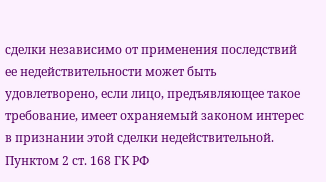сделки независимо от применения последствий ее недействительности может быть удовлетворено, если лицо, предъявляющее такое требование, имеет охраняемый законом интерес в признании этой сделки недействительной. Пунктом 2 ст. 168 ГК РФ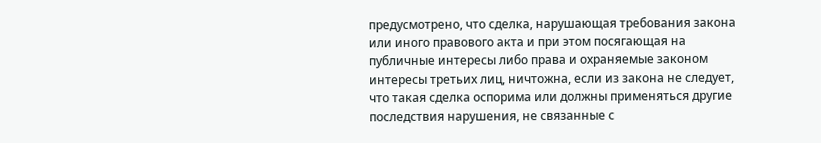предусмотрено, что сделка, нарушающая требования закона или иного правового акта и при этом посягающая на публичные интересы либо права и охраняемые законом интересы третьих лиц, ничтожна, если из закона не следует, что такая сделка оспорима или должны применяться другие последствия нарушения, не связанные с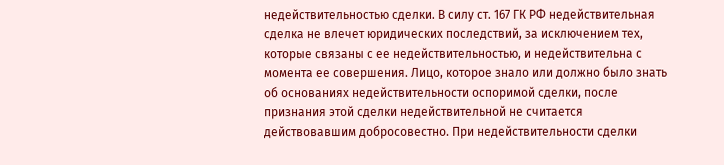недействительностью сделки. В силу ст. 167 ГК РФ недействительная сделка не влечет юридических последствий, за исключением тех, которые связаны с ее недействительностью, и недействительна с момента ее совершения. Лицо, которое знало или должно было знать об основаниях недействительности оспоримой сделки, после признания этой сделки недействительной не считается действовавшим добросовестно. При недействительности сделки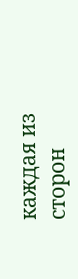каждая из сторон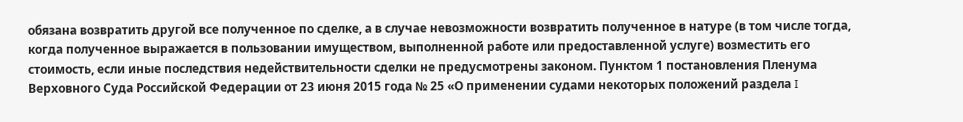обязана возвратить другой все полученное по сделке, а в случае невозможности возвратить полученное в натуре (в том числе тогда, когда полученное выражается в пользовании имуществом, выполненной работе или предоставленной услуге) возместить его стоимость, если иные последствия недействительности сделки не предусмотрены законом. Пунктом 1 постановления Пленума Верховного Суда Российской Федерации от 23 июня 2015 года № 25 «О применении судами некоторых положений раздела I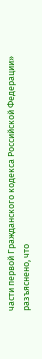части первой Гражданского кодекса Российской Федерации» разъяснено, что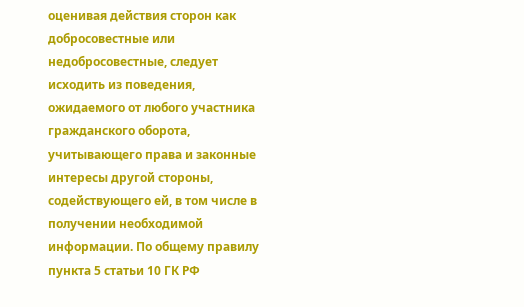оценивая действия сторон как добросовестные или недобросовестные, следует исходить из поведения, ожидаемого от любого участника гражданского оборота, учитывающего права и законные интересы другой стороны, содействующего ей, в том числе в получении необходимой информации. По общему правилу пункта 5 статьи 10 ГК РФ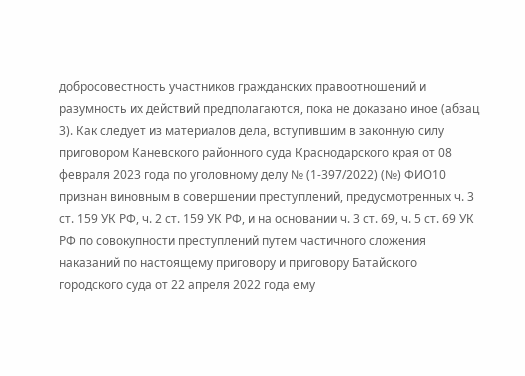добросовестность участников гражданских правоотношений и разумность их действий предполагаются, пока не доказано иное (абзац 3). Как следует из материалов дела, вступившим в законную силу приговором Каневского районного суда Краснодарского края от 08 февраля 2023 года по уголовному делу № (1-397/2022) (№) ФИО10 признан виновным в совершении преступлений, предусмотренных ч. 3 ст. 159 УК РФ, ч. 2 ст. 159 УК РФ, и на основании ч. 3 ст. 69, ч. 5 ст. 69 УК РФ по совокупности преступлений путем частичного сложения наказаний по настоящему приговору и приговору Батайского городского суда от 22 апреля 2022 года ему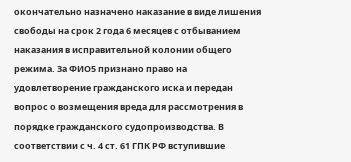окончательно назначено наказание в виде лишения свободы на срок 2 года 6 месяцев с отбыванием наказания в исправительной колонии общего режима. За ФИО5 признано право на удовлетворение гражданского иска и передан вопрос о возмещения вреда для рассмотрения в порядке гражданского судопроизводства. В соответствии с ч. 4 ст. 61 ГПК РФ вступившие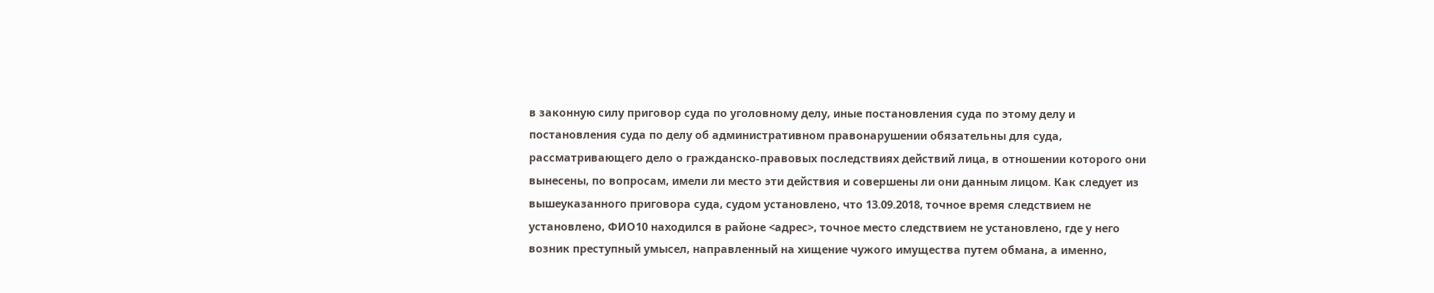в законную силу приговор суда по уголовному делу, иные постановления суда по этому делу и постановления суда по делу об административном правонарушении обязательны для суда, рассматривающего дело о гражданско-правовых последствиях действий лица, в отношении которого они вынесены, по вопросам, имели ли место эти действия и совершены ли они данным лицом. Как следует из вышеуказанного приговора суда, судом установлено, что 13.09.2018, точное время следствием не установлено, ФИО10 находился в районе <адрес>, точное место следствием не установлено, где у него возник преступный умысел, направленный на хищение чужого имущества путем обмана, а именно,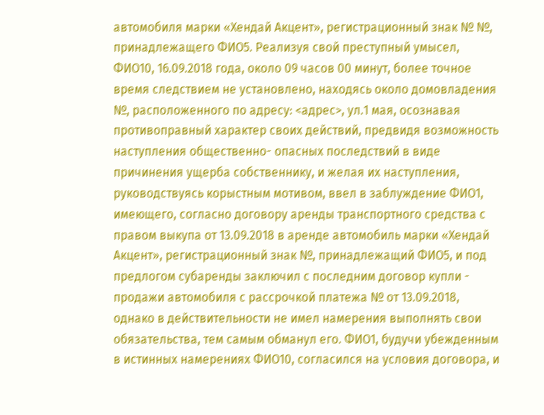автомобиля марки «Хендай Акцент», регистрационный знак № №, принадлежащего ФИО5. Реализуя свой преступный умысел, ФИО10, 16.09.2018 года, около 09 часов 00 минут, более точное время следствием не установлено, находясь около домовладения №, расположенного по адресу: <адрес>, ул.1 мая, осознавая противоправный характер своих действий, предвидя возможность наступления общественно- опасных последствий в виде причинения ущерба собственнику, и желая их наступления, руководствуясь корыстным мотивом, ввел в заблуждение ФИО1, имеющего, согласно договору аренды транспортного средства с правом выкупа от 13.09.2018 в аренде автомобиль марки «Хендай Акцент», регистрационный знак №, принадлежащий ФИО5, и под предлогом субаренды заключил с последним договор купли - продажи автомобиля с рассрочкой платежа № от 13.09.2018, однако в действительности не имел намерения выполнять свои обязательства, тем самым обманул его. ФИО1, будучи убежденным в истинных намерениях ФИО10, согласился на условия договора, и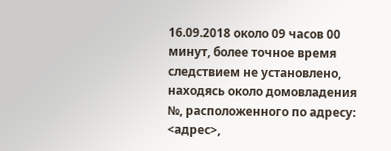16.09.2018 около 09 часов 00 минут, более точное время следствием не установлено, находясь около домовладения №, расположенного по адресу: <адрес>,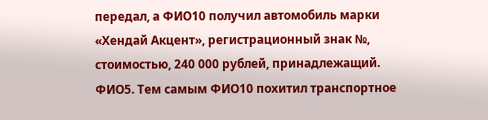передал, а ФИО10 получил автомобиль марки «Хендай Акцент», регистрационный знак №, стоимостью, 240 000 рублей, принадлежащий. ФИО5. Тем самым ФИО10 похитил транспортное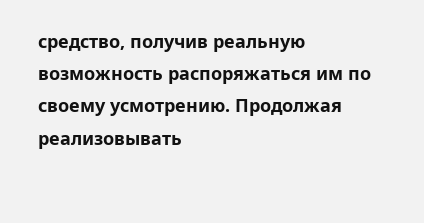средство, получив реальную возможность распоряжаться им по своему усмотрению. Продолжая реализовывать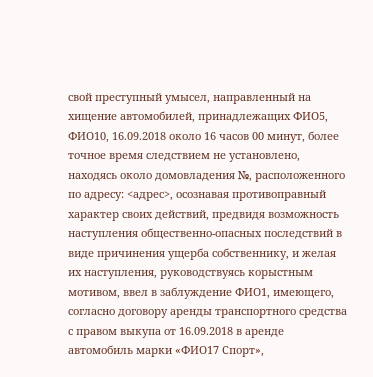свой преступный умысел, направленный на хищение автомобилей, принадлежащих ФИО5, ФИО10, 16.09.2018 около 16 часов 00 минут, более точное время следствием не установлено, находясь около домовладения №, расположенного по адресу: <адрес>, осознавая противоправный характер своих действий, предвидя возможность наступления общественно-опасных последствий в виде причинения ущерба собственнику, и желая их наступления, руководствуясь корыстным мотивом, ввел в заблуждение ФИО1, имеющего, согласно договору аренды транспортного средства с правом выкупа от 16.09.2018 в аренде автомобиль марки «ФИО17 Спорт»,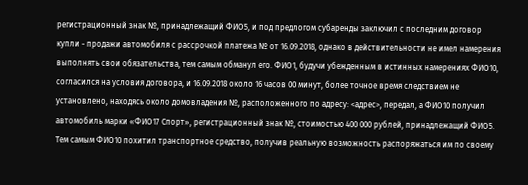регистрационный знак №, принадлежащий ФИО5, и под предлогом субаренды заключил с последним договор купли - продажи автомобиля с рассрочкой платежа № от 16.09.2018, однако в действительности не имел намерения выполнять свои обязательства, тем самым обманул его. ФИО1, будучи убежденным в истинных намерениях ФИО10, согласился на условия договора, и 16.09.2018 около 16 часов 00 минут, более точное время следствием не установлено, находясь около домовладения №, расположенного по адресу: <адрес>, передал, а ФИО10 получил автомобиль марки «ФИО17 Спорт», регистрационный знак №, стоимостью 400 000 рублей, принадлежащий ФИО5. Тем самым ФИО10 похитил транспортное средство, получив реальную возможность распоряжаться им по своему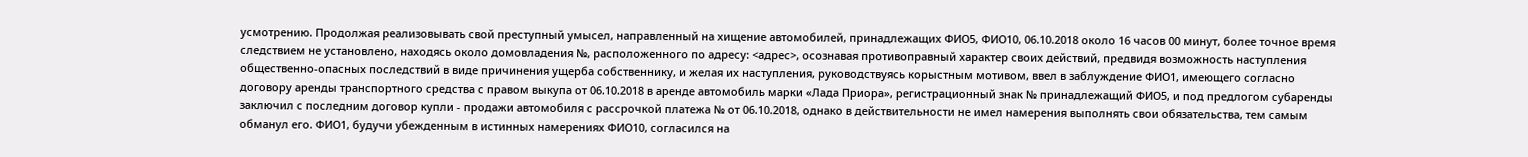усмотрению. Продолжая реализовывать свой преступный умысел, направленный на хищение автомобилей, принадлежащих ФИО5, ФИО10, 06.10.2018 около 16 часов 00 минут, более точное время следствием не установлено, находясь около домовладения №, расположенного по адресу: <адрес>, осознавая противоправный характер своих действий, предвидя возможность наступления общественно-опасных последствий в виде причинения ущерба собственнику, и желая их наступления, руководствуясь корыстным мотивом, ввел в заблуждение ФИО1, имеющего согласно договору аренды транспортного средства с правом выкупа от 06.10.2018 в аренде автомобиль марки «Лада Приора», регистрационный знак № принадлежащий ФИО5, и под предлогом субаренды заключил с последним договор купли - продажи автомобиля с рассрочкой платежа № от 06.10.2018, однако в действительности не имел намерения выполнять свои обязательства, тем самым обманул его. ФИО1, будучи убежденным в истинных намерениях ФИО10, согласился на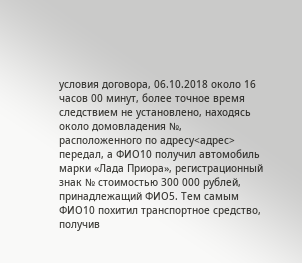условия договора, 06.10.2018 около 16 часов 00 минут, более точное время следствием не установлено, находясь около домовладения №, расположенного по адресу<адрес> передал, а ФИО10 получил автомобиль марки «Лада Приора», регистрационный знак № стоимостью 300 000 рублей, принадлежащий ФИО5. Тем самым ФИО10 похитил транспортное средство, получив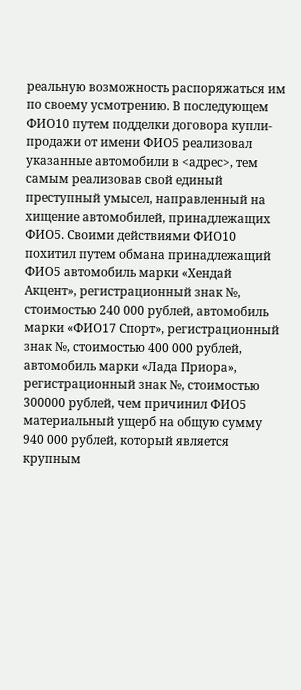реальную возможность распоряжаться им по своему усмотрению. В последующем ФИО10 путем подделки договора купли-продажи от имени ФИО5 реализовал указанные автомобили в <адрес>, тем самым реализовав свой единый преступный умысел, направленный на хищение автомобилей, принадлежащих ФИО5. Своими действиями ФИО10 похитил путем обмана принадлежащий ФИО5 автомобиль марки «Хендай Акцент», регистрационный знак №, стоимостью 240 000 рублей, автомобиль марки «ФИО17 Спорт», регистрационный знак №, стоимостью 400 000 рублей, автомобиль марки «Лада Приора», регистрационный знак №, стоимостью 300000 рублей, чем причинил ФИО5 материальный ущерб на общую сумму 940 000 рублей, который является крупным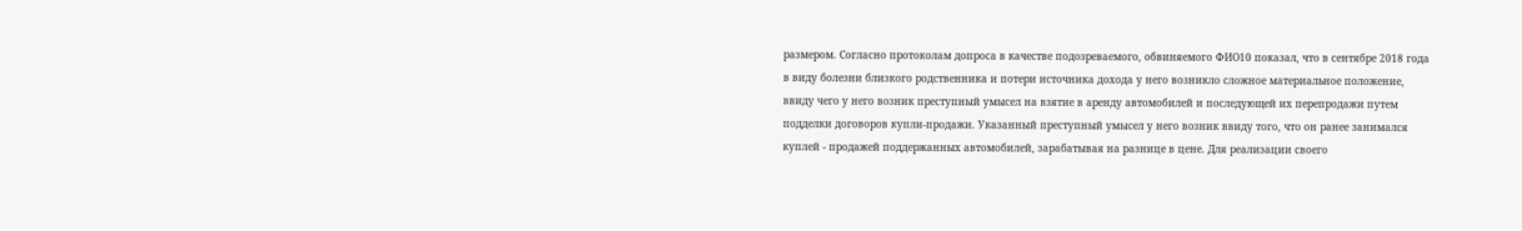размером. Согласно протоколам допроса в качестве подозреваемого, обвиняемого ФИО10 показал, что в сентябре 2018 года в виду болезни близкого родственника и потери источника дохода у него возникло сложное материальное положение, ввиду чего у него возник преступный умысел на взятие в аренду автомобилей и последующей их перепродажи путем подделки договоров купли-продажи. Указанный преступный умысел у него возник ввиду того, что он ранее занимался куплей - продажей поддержанных автомобилей, зарабатывая на разнице в цене. Для реализации своего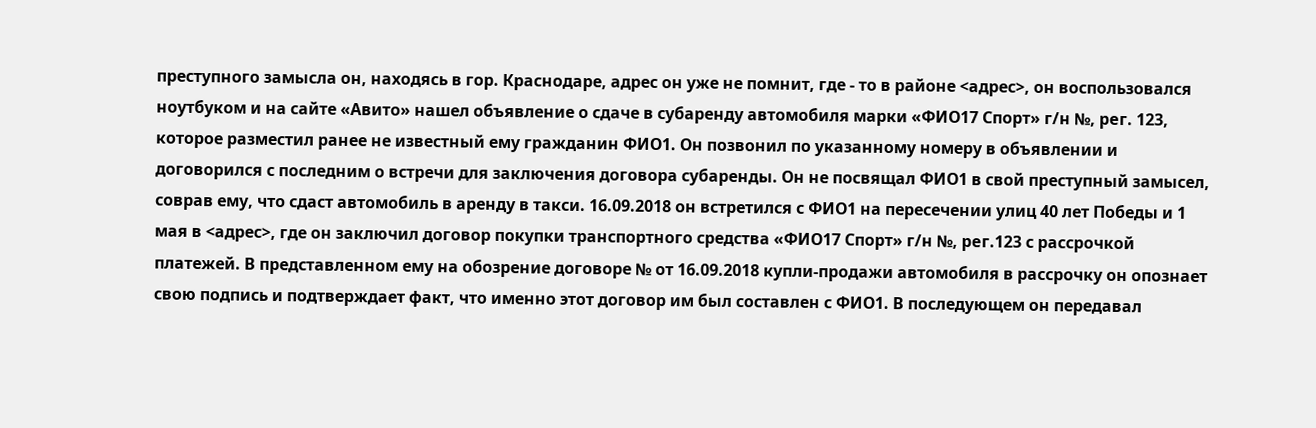преступного замысла он, находясь в гор. Краснодаре, адрес он уже не помнит, где - то в районе <адрес>, он воспользовался ноутбуком и на сайте «Авито» нашел объявление о сдаче в субаренду автомобиля марки «ФИО17 Спорт» г/н №, peг. 123, которое разместил ранее не известный ему гражданин ФИО1. Он позвонил по указанному номеру в объявлении и договорился с последним о встречи для заключения договора субаренды. Он не посвящал ФИО1 в свой преступный замысел, соврав ему, что сдаст автомобиль в аренду в такси. 16.09.2018 он встретился с ФИО1 на пересечении улиц 40 лет Победы и 1 мая в <адрес>, где он заключил договор покупки транспортного средства «ФИО17 Спорт» г/н №, peг.123 с рассрочкой платежей. В представленном ему на обозрение договоре № от 16.09.2018 купли-продажи автомобиля в рассрочку он опознает свою подпись и подтверждает факт, что именно этот договор им был составлен с ФИО1. В последующем он передавал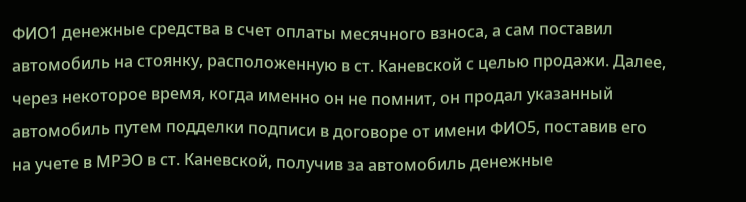ФИО1 денежные средства в счет оплаты месячного взноса, а сам поставил автомобиль на стоянку, расположенную в ст. Каневской с целью продажи. Далее, через некоторое время, когда именно он не помнит, он продал указанный автомобиль путем подделки подписи в договоре от имени ФИО5, поставив его на учете в МРЭО в ст. Каневской, получив за автомобиль денежные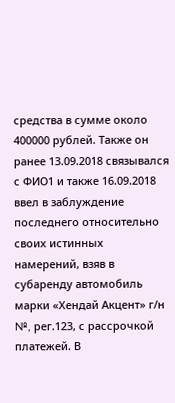средства в сумме около 400000 рублей. Также он ранее 13.09.2018 связывался с ФИО1 и также 16.09.2018 ввел в заблуждение последнего относительно своих истинных намерений, взяв в субаренду автомобиль марки «Хендай Акцент» г/н №, peг.123, с рассрочкой платежей. В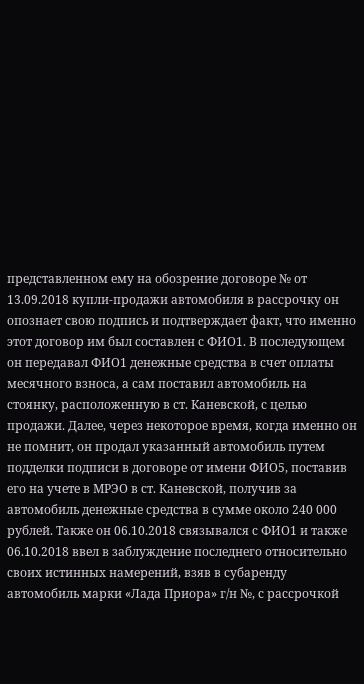представленном ему на обозрение договоре № от 13.09.2018 купли-продажи автомобиля в рассрочку он опознает свою подпись и подтверждает факт, что именно этот договор им был составлен с ФИО1. В последующем он передавал ФИО1 денежные средства в счет оплаты месячного взноса, а сам поставил автомобиль на стоянку, расположенную в ст. Каневской, с целью продажи. Далее, через некоторое время, когда именно он не помнит, он продал указанный автомобиль путем подделки подписи в договоре от имени ФИО5, поставив его на учете в МРЭО в ст. Каневской, получив за автомобиль денежные средства в сумме около 240 000 рублей. Также он 06.10.2018 связывался с ФИО1 и также 06.10.2018 ввел в заблуждение последнего относительно своих истинных намерений, взяв в субаренду автомобиль марки «Лада Приора» г/н №, с рассрочкой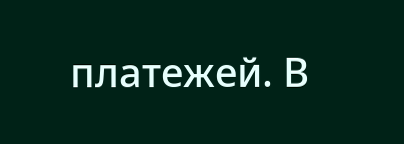платежей. В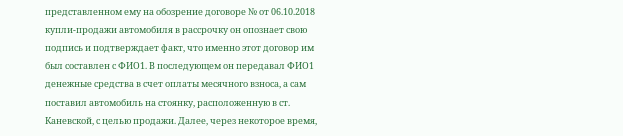представленном ему на обозрение договоре № от 06.10.2018 купли-продажи автомобиля в рассрочку он опознает свою подпись и подтверждает факт, что именно этот договор им был составлен с ФИО1. В последующем он передавал ФИО1 денежные средства в счет оплаты месячного взноса, а сам поставил автомобиль на стоянку, расположенную в ст. Каневской, с целью продажи. Далее, через некоторое время,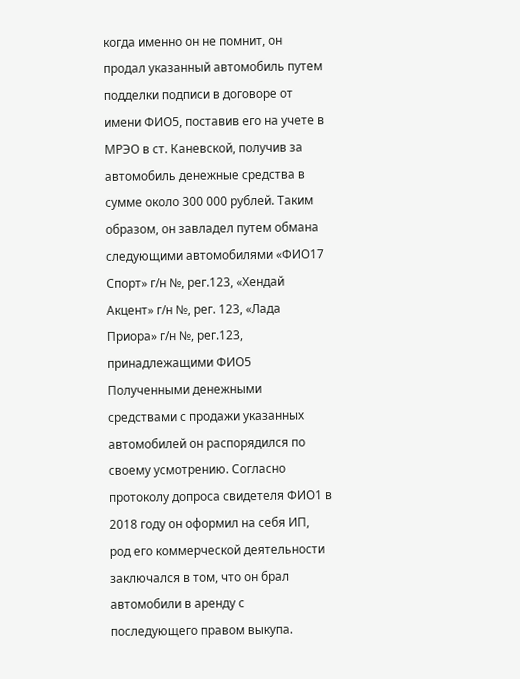когда именно он не помнит, он продал указанный автомобиль путем подделки подписи в договоре от имени ФИО5, поставив его на учете в МРЭО в ст. Каневской, получив за автомобиль денежные средства в сумме около 300 000 рублей. Таким образом, он завладел путем обмана следующими автомобилями «ФИО17 Спорт» г/н №, peг.123, «Хендай Акцент» г/н №, peг. 123, «Лада Приора» г/н №, peг.123, принадлежащими ФИО5 Полученными денежными средствами с продажи указанных автомобилей он распорядился по своему усмотрению. Согласно протоколу допроса свидетеля ФИО1 в 2018 году он оформил на себя ИП, род его коммерческой деятельности заключался в том, что он брал автомобили в аренду с последующего правом выкупа.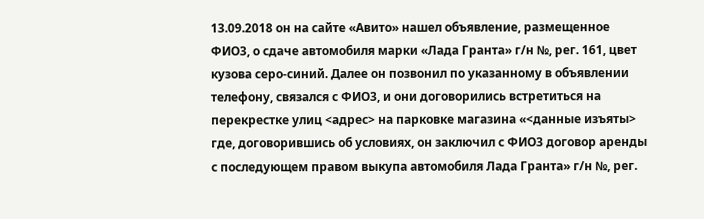13.09.2018 он на сайте «Авито» нашел объявление, размещенное ФИО3, о сдаче автомобиля марки «Лада Гранта» г/н №, peг. 161, цвет кузова серо-синий. Далее он позвонил по указанному в объявлении телефону, связался с ФИО3, и они договорились встретиться на перекрестке улиц <адрес> на парковке магазина «<данные изъяты> где, договорившись об условиях, он заключил с ФИО3 договор аренды с последующем правом выкупа автомобиля Лада Гранта» г/н №, peг.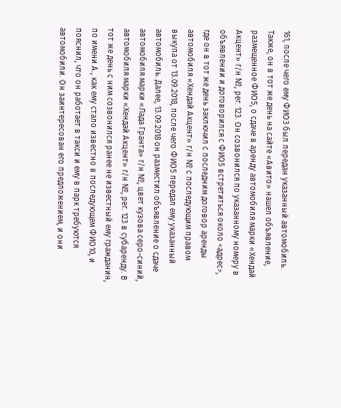161, после чего ему ФИО3 был передан указанный автомобиль. Также, он в тот же день на сайте «Авито» нашел объявление, размещенное ФИО5, о сдаче в аренду автомобиля марки «Хендай Акцент» г/н №, peг. 123. Он созвонился по указанному номеру в объявлении и договорился с ФИО5 встретиться около <адрес>, где он в тот же день заключил с последним договор аренды автомобиля «Хендай Акцент» г/н № с последующим правом выкупа от 13.09.2018, после чего ФИО5 передал ему указанный автомобиль. Далее, 13.09.2018 он разместил объявление о сдаче автомобиля марки «Лада Гранта» г/н №, цвет кузова серо-синий, автомобиля марки «Хендай Акцент» г/н №, peг. 123 в субаренду. В тот же день с ним созвонился ранее не известный ему гражданин, по имени А., как ему стало известно в последующем ФИО10, и пояснил, что он работает в такси и ему в парк требуются автомобили. Он заинтересован его предложением, и они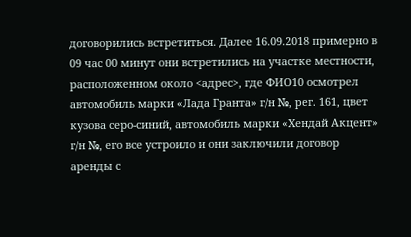договорились встретиться. Далее 16.09.2018 примерно в 09 час 00 минут они встретились на участке местности, расположенном около <адрес>, где ФИО10 осмотрел автомобиль марки «Лада Гранта» г/н №, peг. 161, цвет кузова серо-синий, автомобиль марки «Хендай Акцент» г/н №, его все устроило и они заключили договор аренды с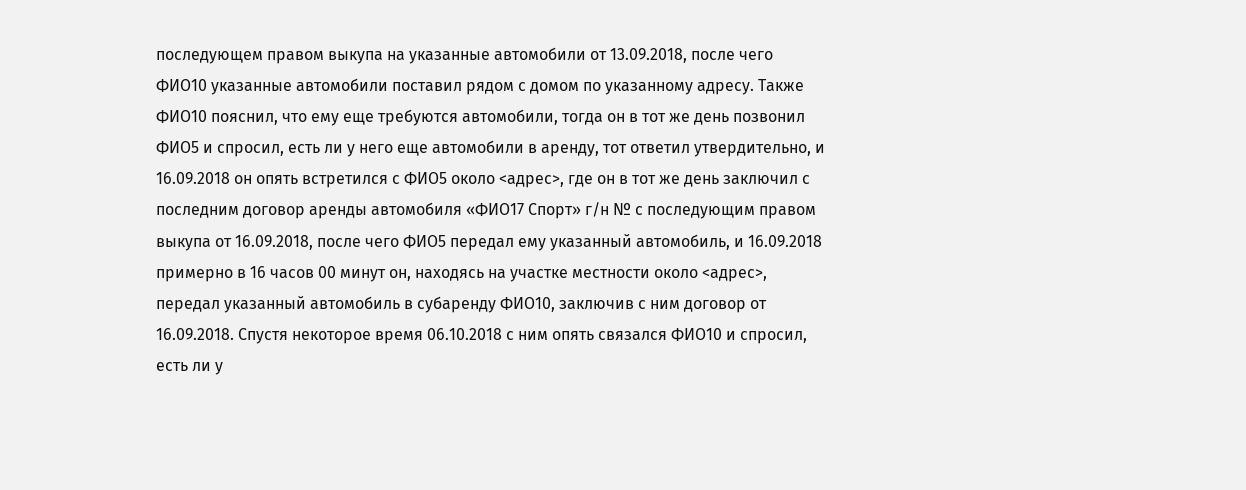последующем правом выкупа на указанные автомобили от 13.09.2018, после чего ФИО10 указанные автомобили поставил рядом с домом по указанному адресу. Также ФИО10 пояснил, что ему еще требуются автомобили, тогда он в тот же день позвонил ФИО5 и спросил, есть ли у него еще автомобили в аренду, тот ответил утвердительно, и 16.09.2018 он опять встретился с ФИО5 около <адрес>, где он в тот же день заключил с последним договор аренды автомобиля «ФИО17 Спорт» г/н № с последующим правом выкупа от 16.09.2018, после чего ФИО5 передал ему указанный автомобиль, и 16.09.2018 примерно в 16 часов 00 минут он, находясь на участке местности около <адрес>, передал указанный автомобиль в субаренду ФИО10, заключив с ним договор от 16.09.2018. Спустя некоторое время 06.10.2018 с ним опять связался ФИО10 и спросил, есть ли у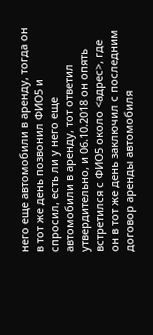него еще автомобили в аренду, тогда он в тот же день позвонил ФИО5 и спросил, есть ли у него еще автомобили в аренду, тот ответил утвердительно, и 06.10.2018 он опять встретился с ФИО5 около <адрес>, где он в тот же день заключил с последним договор аренды автомобиля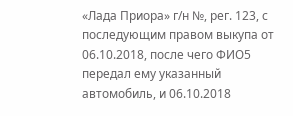«Лада Приора» г/н №, peг. 123, с последующим правом выкупа от 06.10.2018, после чего ФИО5 передал ему указанный автомобиль, и 06.10.2018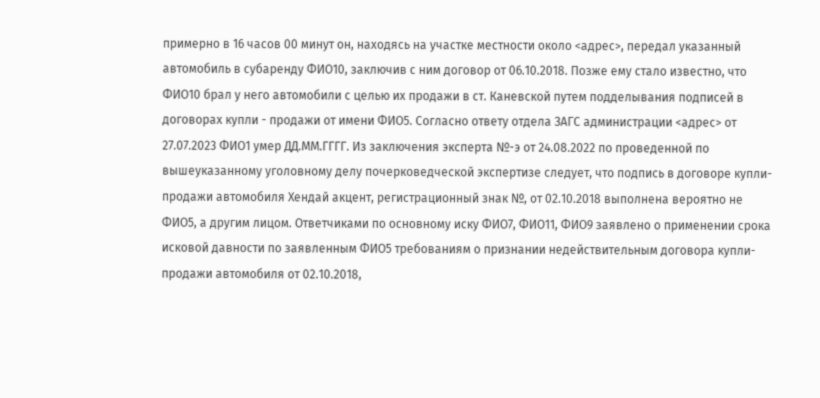примерно в 16 часов 00 минут он, находясь на участке местности около <адрес>, передал указанный автомобиль в субаренду ФИО10, заключив с ним договор от 06.10.2018. Позже ему стало известно, что ФИО10 брал у него автомобили с целью их продажи в ст. Каневской путем подделывания подписей в договорах купли - продажи от имени ФИО5. Согласно ответу отдела ЗАГС администрации <адрес> от 27.07.2023 ФИО1 умер ДД.ММ.ГГГГ. Из заключения эксперта №-э от 24.08.2022 по проведенной по вышеуказанному уголовному делу почерковедческой экспертизе следует, что подпись в договоре купли-продажи автомобиля Хендай акцент, регистрационный знак №, от 02.10.2018 выполнена вероятно не ФИО5, а другим лицом. Ответчиками по основному иску ФИО7, ФИО11, ФИО9 заявлено о применении срока исковой давности по заявленным ФИО5 требованиям о признании недействительным договора купли-продажи автомобиля от 02.10.2018,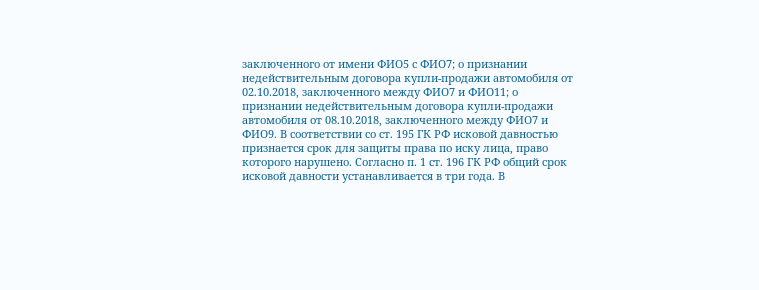заключенного от имени ФИО5 с ФИО7; о признании недействительным договора купли-продажи автомобиля от 02.10.2018, заключенного между ФИО7 и ФИО11; о признании недействительным договора купли-продажи автомобиля от 08.10.2018, заключенного между ФИО7 и ФИО9. В соответствии со ст. 195 ГК РФ исковой давностью признается срок для защиты права по иску лица, право которого нарушено. Согласно п. 1 ст. 196 ГК РФ общий срок исковой давности устанавливается в три года. В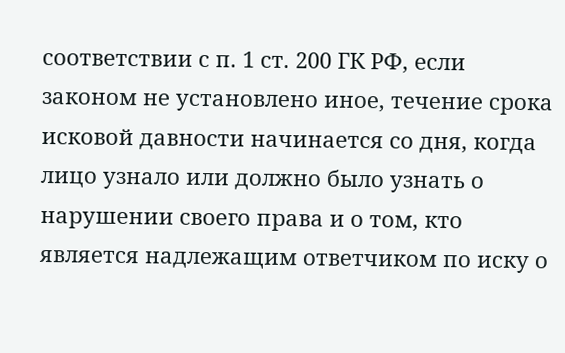соответствии с п. 1 ст. 200 ГК РФ, если законом не установлено иное, течение срока исковой давности начинается со дня, когда лицо узнало или должно было узнать о нарушении своего права и о том, кто является надлежащим ответчиком по иску о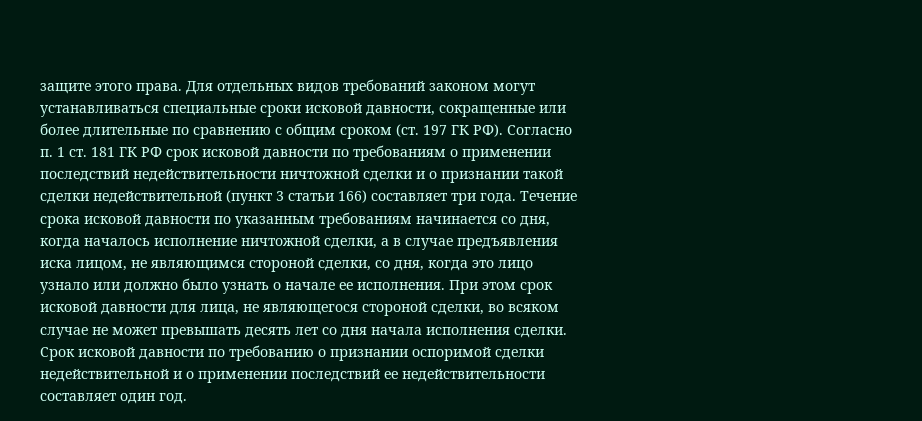защите этого права. Для отдельных видов требований законом могут устанавливаться специальные сроки исковой давности, сокращенные или более длительные по сравнению с общим сроком (ст. 197 ГК РФ). Согласно п. 1 ст. 181 ГК РФ срок исковой давности по требованиям о применении последствий недействительности ничтожной сделки и о признании такой сделки недействительной (пункт 3 статьи 166) составляет три года. Течение срока исковой давности по указанным требованиям начинается со дня, когда началось исполнение ничтожной сделки, а в случае предъявления иска лицом, не являющимся стороной сделки, со дня, когда это лицо узнало или должно было узнать о начале ее исполнения. При этом срок исковой давности для лица, не являющегося стороной сделки, во всяком случае не может превышать десять лет со дня начала исполнения сделки. Срок исковой давности по требованию о признании оспоримой сделки недействительной и о применении последствий ее недействительности составляет один год.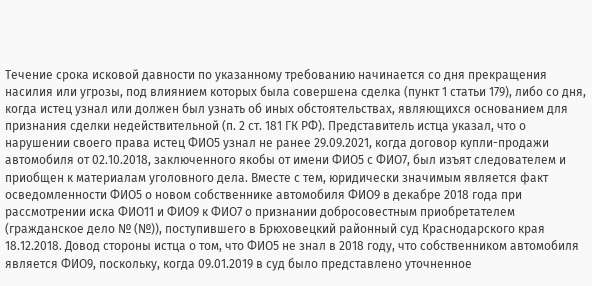Течение срока исковой давности по указанному требованию начинается со дня прекращения насилия или угрозы, под влиянием которых была совершена сделка (пункт 1 статьи 179), либо со дня, когда истец узнал или должен был узнать об иных обстоятельствах, являющихся основанием для признания сделки недействительной (п. 2 ст. 181 ГК РФ). Представитель истца указал, что о нарушении своего права истец ФИО5 узнал не ранее 29.09.2021, когда договор купли-продажи автомобиля от 02.10.2018, заключенного якобы от имени ФИО5 с ФИО7, был изъят следователем и приобщен к материалам уголовного дела. Вместе с тем, юридически значимым является факт осведомленности ФИО5 о новом собственнике автомобиля ФИО9 в декабре 2018 года при рассмотрении иска ФИО11 и ФИО9 к ФИО7 о признании добросовестным приобретателем (гражданское дело № (№)), поступившего в Брюховецкий районный суд Краснодарского края 18.12.2018. Довод стороны истца о том, что ФИО5 не знал в 2018 году, что собственником автомобиля является ФИО9, поскольку, когда 09.01.2019 в суд было представлено уточненное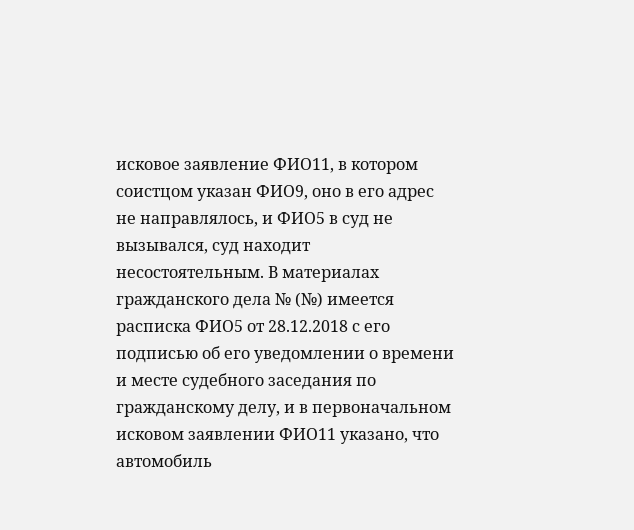исковое заявление ФИО11, в котором соистцом указан ФИО9, оно в его адрес не направлялось, и ФИО5 в суд не вызывался, суд находит несостоятельным. В материалах гражданского дела № (№) имеется расписка ФИО5 от 28.12.2018 с его подписью об его уведомлении о времени и месте судебного заседания по гражданскому делу, и в первоначальном исковом заявлении ФИО11 указано, что автомобиль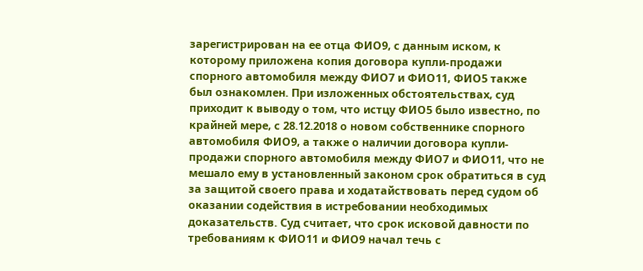зарегистрирован на ее отца ФИО9, с данным иском, к которому приложена копия договора купли-продажи спорного автомобиля между ФИО7 и ФИО11, ФИО5 также был ознакомлен. При изложенных обстоятельствах, суд приходит к выводу о том, что истцу ФИО5 было известно, по крайней мере, с 28.12.2018 о новом собственнике спорного автомобиля ФИО9, а также о наличии договора купли-продажи спорного автомобиля между ФИО7 и ФИО11, что не мешало ему в установленный законом срок обратиться в суд за защитой своего права и ходатайствовать перед судом об оказании содействия в истребовании необходимых доказательств. Суд считает, что срок исковой давности по требованиям к ФИО11 и ФИО9 начал течь с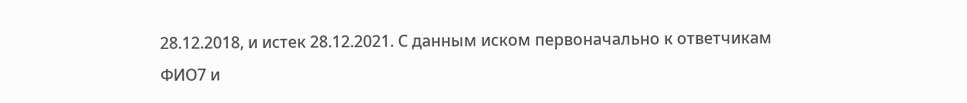28.12.2018, и истек 28.12.2021. С данным иском первоначально к ответчикам ФИО7 и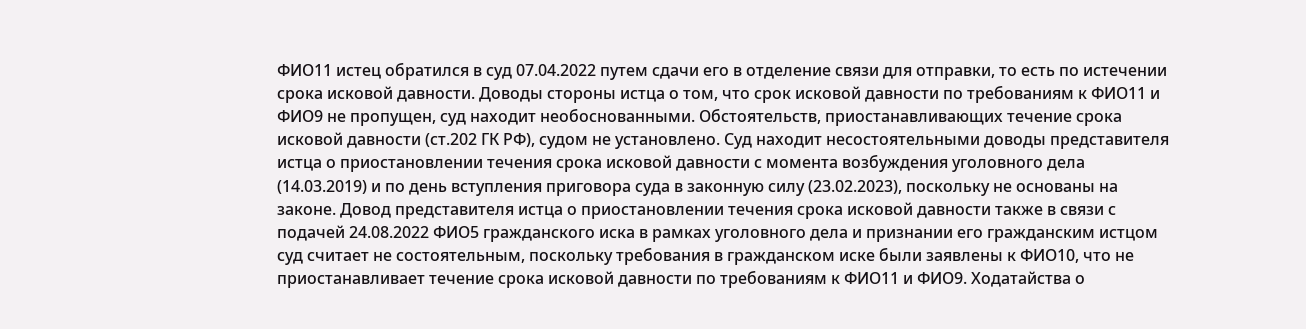ФИО11 истец обратился в суд 07.04.2022 путем сдачи его в отделение связи для отправки, то есть по истечении срока исковой давности. Доводы стороны истца о том, что срок исковой давности по требованиям к ФИО11 и ФИО9 не пропущен, суд находит необоснованными. Обстоятельств, приостанавливающих течение срока исковой давности (ст.202 ГК РФ), судом не установлено. Суд находит несостоятельными доводы представителя истца о приостановлении течения срока исковой давности с момента возбуждения уголовного дела (14.03.2019) и по день вступления приговора суда в законную силу (23.02.2023), поскольку не основаны на законе. Довод представителя истца о приостановлении течения срока исковой давности также в связи с подачей 24.08.2022 ФИО5 гражданского иска в рамках уголовного дела и признании его гражданским истцом суд считает не состоятельным, поскольку требования в гражданском иске были заявлены к ФИО10, что не приостанавливает течение срока исковой давности по требованиям к ФИО11 и ФИО9. Ходатайства о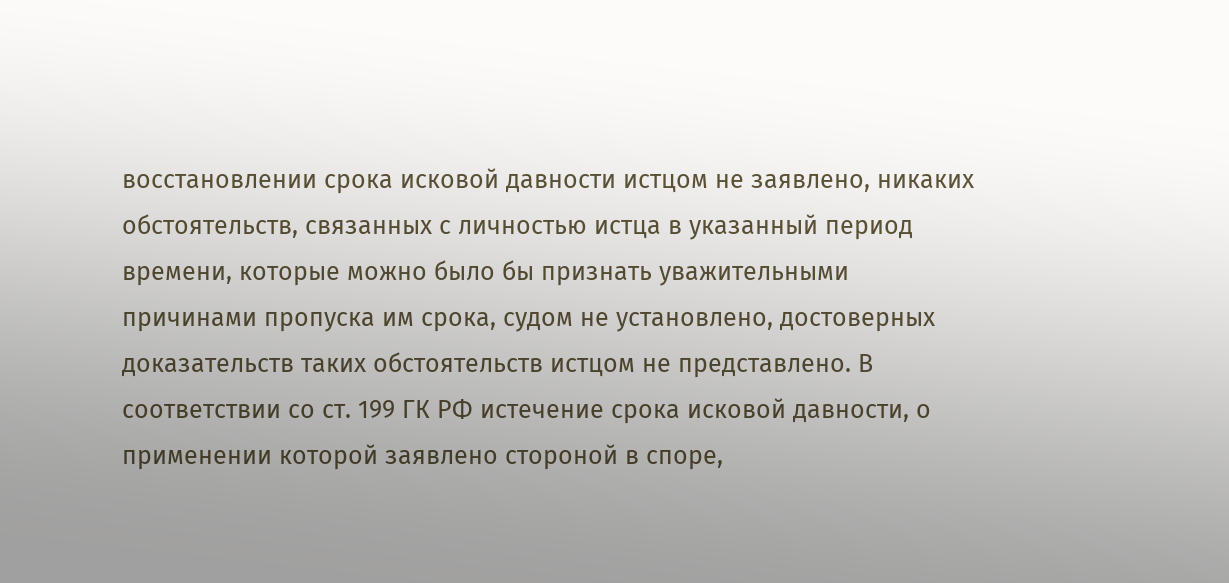восстановлении срока исковой давности истцом не заявлено, никаких обстоятельств, связанных с личностью истца в указанный период времени, которые можно было бы признать уважительными причинами пропуска им срока, судом не установлено, достоверных доказательств таких обстоятельств истцом не представлено. В соответствии со ст. 199 ГК РФ истечение срока исковой давности, о применении которой заявлено стороной в споре,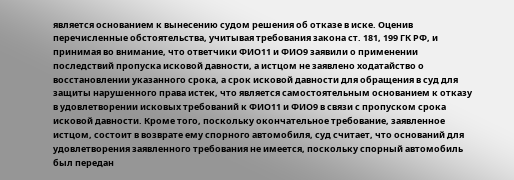является основанием к вынесению судом решения об отказе в иске. Оценив перечисленные обстоятельства, учитывая требования закона ст. 181, 199 ГК РФ, и принимая во внимание, что ответчики ФИО11 и ФИО9 заявили о применении последствий пропуска исковой давности, а истцом не заявлено ходатайство о восстановлении указанного срока, а срок исковой давности для обращения в суд для защиты нарушенного права истек, что является самостоятельным основанием к отказу в удовлетворении исковых требований к ФИО11 и ФИО9 в связи с пропуском срока исковой давности. Кроме того, поскольку окончательное требование, заявленное истцом, состоит в возврате ему спорного автомобиля, суд считает, что оснований для удовлетворения заявленного требования не имеется, поскольку спорный автомобиль был передан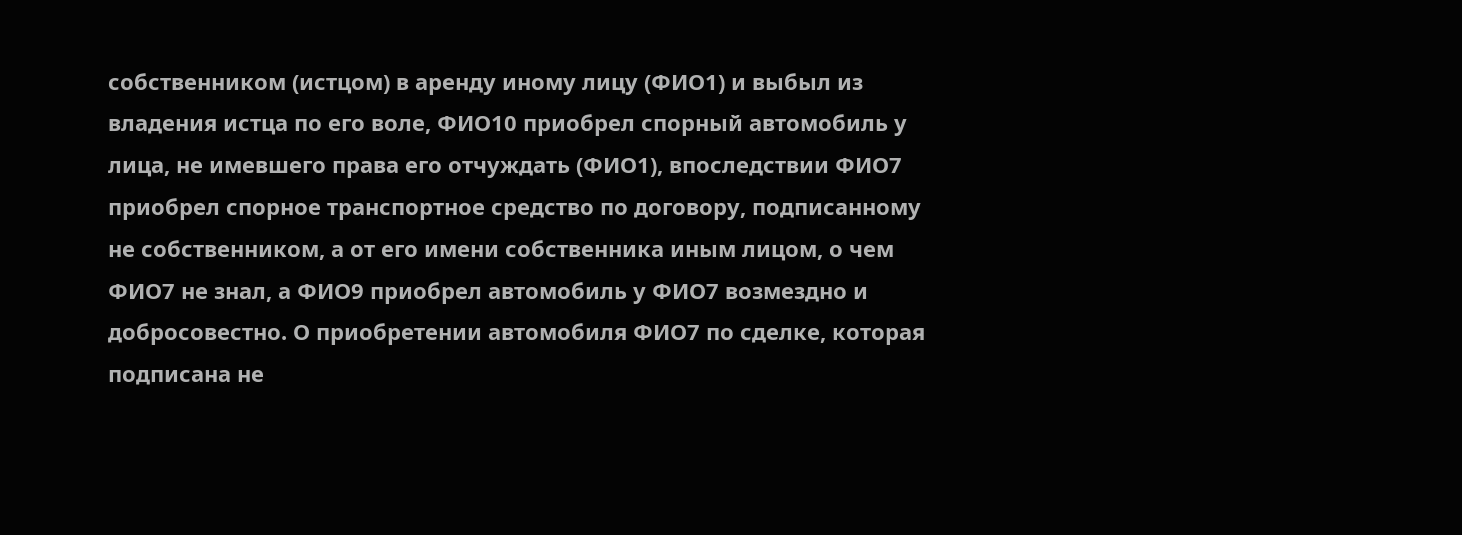собственником (истцом) в аренду иному лицу (ФИО1) и выбыл из владения истца по его воле, ФИО10 приобрел спорный автомобиль у лица, не имевшего права его отчуждать (ФИО1), впоследствии ФИО7 приобрел спорное транспортное средство по договору, подписанному не собственником, а от его имени собственника иным лицом, о чем ФИО7 не знал, а ФИО9 приобрел автомобиль у ФИО7 возмездно и добросовестно. О приобретении автомобиля ФИО7 по сделке, которая подписана не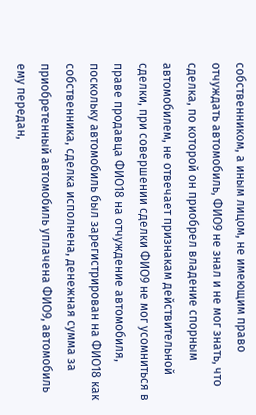собственником, а иным лицом, не имеющим право отчуждать автомобиль, ФИО9 не знал и не мог знать, что сделка, по которой он приобрел владение спорным автомобилем, не отвечает признакам действительной сделки, при совершении сделки ФИО9 не мог усомниться в праве продавца ФИО18 на отчуждение автомобиля, поскольку автомобиль был зарегистрирован на ФИО18 как собственника, сделка исполнена, денежная сумма за приобретенный автомобиль уплачена ФИО9, автомобиль ему передан,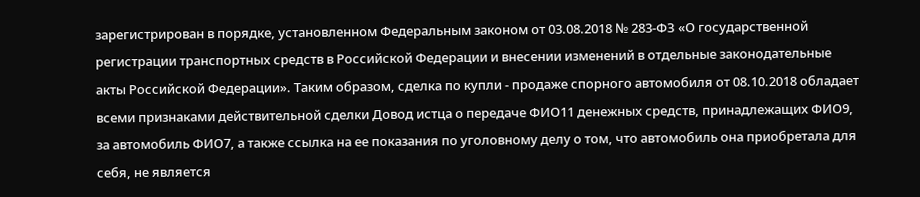зарегистрирован в порядке, установленном Федеральным законом от 03.08.2018 № 283-ФЗ «О государственной регистрации транспортных средств в Российской Федерации и внесении изменений в отдельные законодательные акты Российской Федерации». Таким образом, сделка по купли - продаже спорного автомобиля от 08.10.2018 обладает всеми признаками действительной сделки Довод истца о передаче ФИО11 денежных средств, принадлежащих ФИО9, за автомобиль ФИО7, а также ссылка на ее показания по уголовному делу о том, что автомобиль она приобретала для себя, не является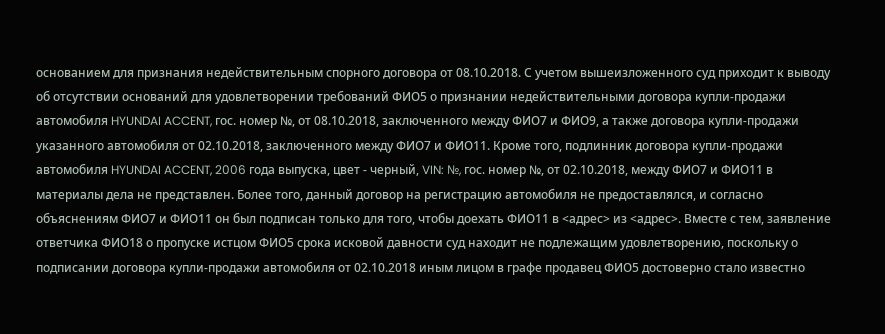основанием для признания недействительным спорного договора от 08.10.2018. С учетом вышеизложенного суд приходит к выводу об отсутствии оснований для удовлетворении требований ФИО5 о признании недействительными договора купли-продажи автомобиля HYUNDAI ACCENT, гос. номер №, от 08.10.2018, заключенного между ФИО7 и ФИО9, а также договора купли-продажи указанного автомобиля от 02.10.2018, заключенного между ФИО7 и ФИО11. Кроме того, подлинник договора купли-продажи автомобиля HYUNDAI ACCENT, 2006 года выпуска, цвет - черный, VIN: №, гос. номер №, от 02.10.2018, между ФИО7 и ФИО11 в материалы дела не представлен. Более того, данный договор на регистрацию автомобиля не предоставлялся, и согласно объяснениям ФИО7 и ФИО11 он был подписан только для того, чтобы доехать ФИО11 в <адрес> из <адрес>. Вместе с тем, заявление ответчика ФИО18 о пропуске истцом ФИО5 срока исковой давности суд находит не подлежащим удовлетворению, поскольку о подписании договора купли-продажи автомобиля от 02.10.2018 иным лицом в графе продавец ФИО5 достоверно стало известно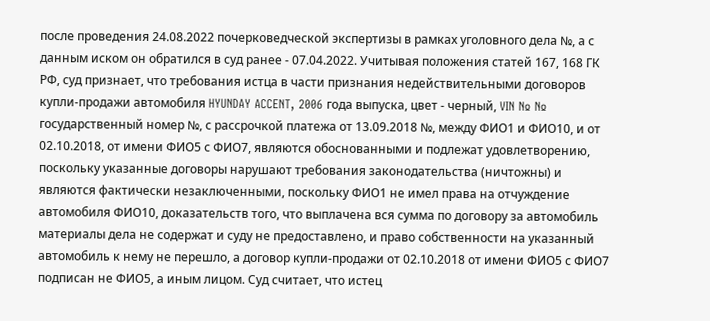после проведения 24.08.2022 почерковедческой экспертизы в рамках уголовного дела №, а с данным иском он обратился в суд ранее - 07.04.2022. Учитывая положения статей 167, 168 ГК РФ, суд признает, что требования истца в части признания недействительными договоров купли-продажи автомобиля HYUNDAY ACCENT, 2006 года выпуска, цвет - черный, VIN № № государственный номер №, с рассрочкой платежа от 13.09.2018 №, между ФИО1 и ФИО10, и от 02.10.2018, от имени ФИО5 с ФИО7, являются обоснованными и подлежат удовлетворению, поскольку указанные договоры нарушают требования законодательства (ничтожны) и являются фактически незаключенными, поскольку ФИО1 не имел права на отчуждение автомобиля ФИО10, доказательств того, что выплачена вся сумма по договору за автомобиль материалы дела не содержат и суду не предоставлено, и право собственности на указанный автомобиль к нему не перешло, а договор купли-продажи от 02.10.2018 от имени ФИО5 с ФИО7 подписан не ФИО5, а иным лицом. Суд считает, что истец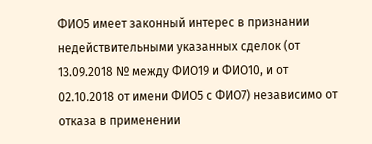ФИО5 имеет законный интерес в признании недействительными указанных сделок (от 13.09.2018 № между ФИО19 и ФИО10, и от 02.10.2018 от имени ФИО5 с ФИО7) независимо от отказа в применении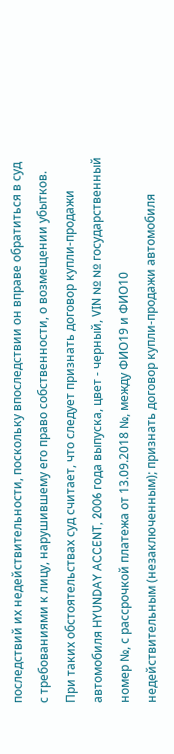последствий их недействительности, поскольку впоследствии он вправе обратиться в суд с требованиями к лицу, нарушившему его право собственности, о возмещении убытков. При таких обстоятельствах суд считает, что следует признать договор купли-продажи автомобиля HYUNDAY ACCENT, 2006 года выпуска, цвет - черный, VIN № № государственный номер №, с рассрочкой платежа от 13.09.2018 №, между ФИО19 и ФИО10 недействительным (незаключенным); признать договор купли-продажи автомобиля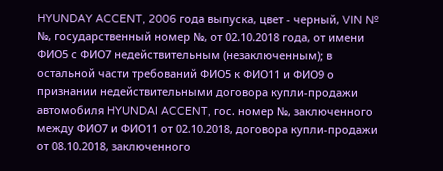HYUNDAY ACCENT, 2006 года выпуска, цвет - черный, VIN № №, государственный номер №, от 02.10.2018 года, от имени ФИО5 с ФИО7 недействительным (незаключенным); в остальной части требований ФИО5 к ФИО11 и ФИО9 о признании недействительными договора купли-продажи автомобиля HYUNDAI ACCENT, гос. номер №, заключенного между ФИО7 и ФИО11 от 02.10.2018, договора купли-продажи от 08.10.2018, заключенного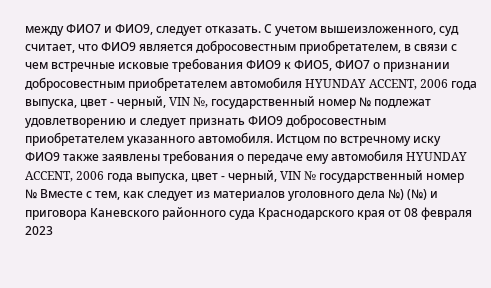между ФИО7 и ФИО9, следует отказать. С учетом вышеизложенного, суд считает, что ФИО9 является добросовестным приобретателем, в связи с чем встречные исковые требования ФИО9 к ФИО5, ФИО7 о признании добросовестным приобретателем автомобиля HYUNDAY ACCENT, 2006 года выпуска, цвет - черный, VIN №, государственный номер № подлежат удовлетворению и следует признать ФИО9 добросовестным приобретателем указанного автомобиля. Истцом по встречному иску ФИО9 также заявлены требования о передаче ему автомобиля HYUNDAY ACCENT, 2006 года выпуска, цвет - черный, VIN № государственный номер № Вместе с тем, как следует из материалов уголовного дела №) (№) и приговора Каневского районного суда Краснодарского края от 08 февраля 2023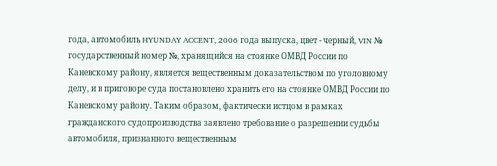года, автомобиль HYUNDAY ACCENT, 2006 года выпуска, цвет - черный, VIN № государственный номер №, хранящийся на стоянке ОМВД России по Каневскому району, является вещественным доказательством по уголовному делу, и в приговоре суда постановлено хранить его на стоянке ОМВД России по Каневскому району. Таким образом, фактически истцом в рамках гражданского судопроизводства заявлено требование о разрешении судьбы автомобиля, признанного вещественным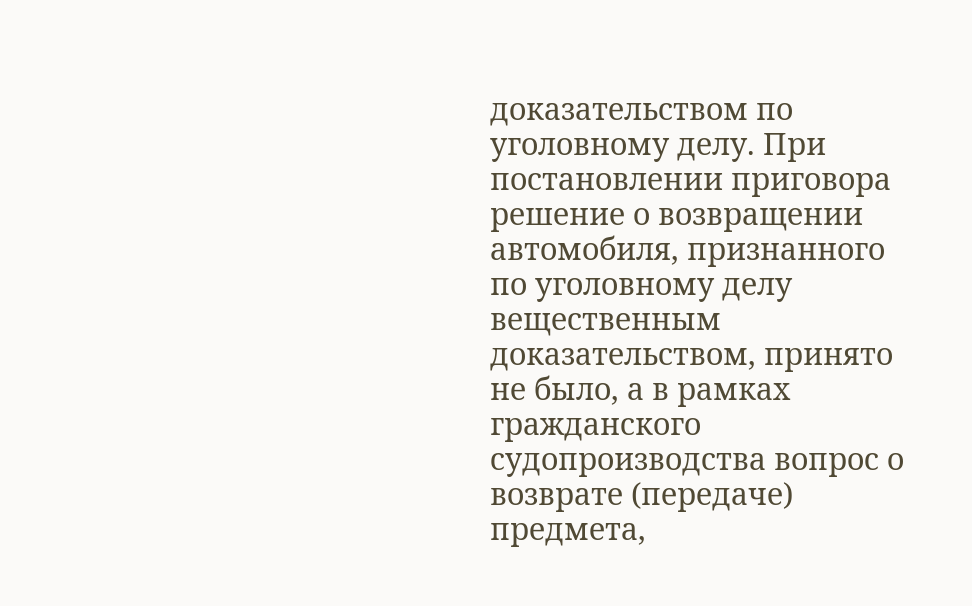доказательством по уголовному делу. При постановлении приговора решение о возвращении автомобиля, признанного по уголовному делу вещественным доказательством, принято не было, а в рамках гражданского судопроизводства вопрос о возврате (передаче) предмета,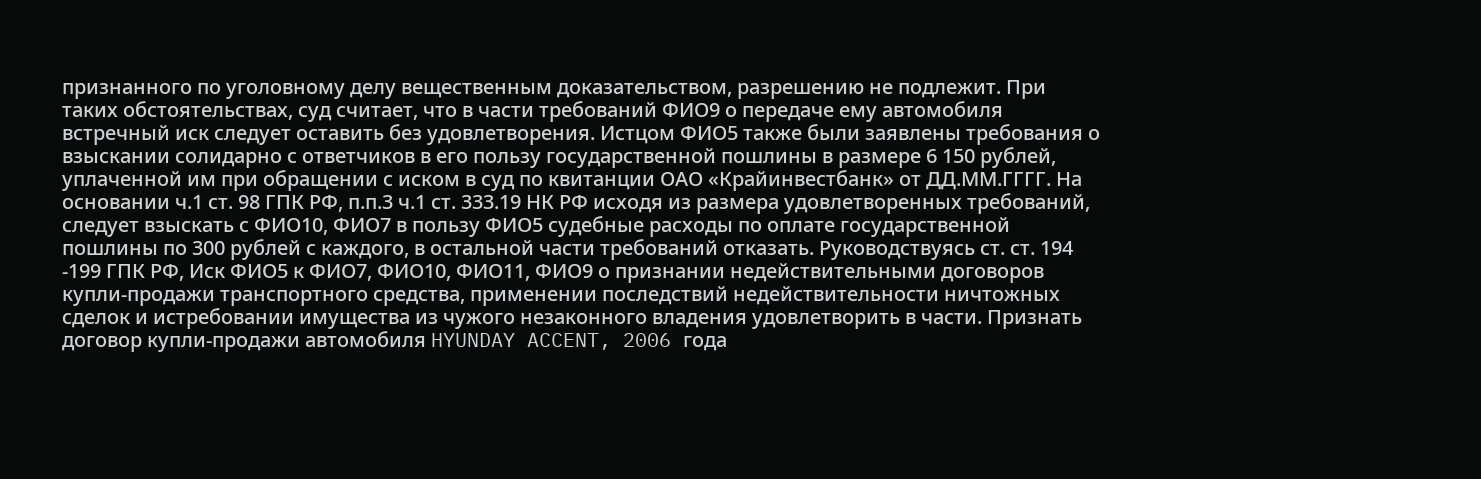признанного по уголовному делу вещественным доказательством, разрешению не подлежит. При таких обстоятельствах, суд считает, что в части требований ФИО9 о передаче ему автомобиля встречный иск следует оставить без удовлетворения. Истцом ФИО5 также были заявлены требования о взыскании солидарно с ответчиков в его пользу государственной пошлины в размере 6 150 рублей, уплаченной им при обращении с иском в суд по квитанции ОАО «Крайинвестбанк» от ДД.ММ.ГГГГ. На основании ч.1 ст. 98 ГПК РФ, п.п.3 ч.1 ст. 333.19 НК РФ исходя из размера удовлетворенных требований, следует взыскать с ФИО10, ФИО7 в пользу ФИО5 судебные расходы по оплате государственной пошлины по 300 рублей с каждого, в остальной части требований отказать. Руководствуясь ст. ст. 194 -199 ГПК РФ, Иск ФИО5 к ФИО7, ФИО10, ФИО11, ФИО9 о признании недействительными договоров купли-продажи транспортного средства, применении последствий недействительности ничтожных сделок и истребовании имущества из чужого незаконного владения удовлетворить в части. Признать договор купли-продажи автомобиля HYUNDAY ACCENT, 2006 года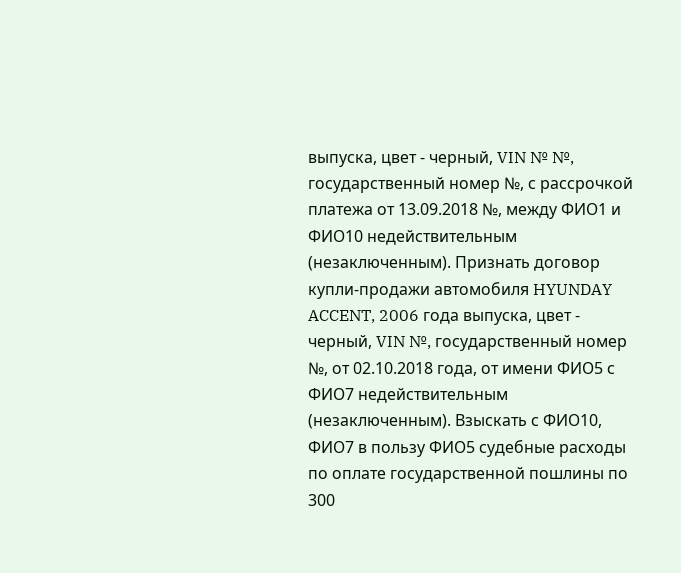выпуска, цвет - черный, VIN № №, государственный номер №, с рассрочкой платежа от 13.09.2018 №, между ФИО1 и ФИО10 недействительным (незаключенным). Признать договор купли-продажи автомобиля HYUNDAY ACCENT, 2006 года выпуска, цвет - черный, VIN №, государственный номер №, от 02.10.2018 года, от имени ФИО5 с ФИО7 недействительным (незаключенным). Взыскать с ФИО10, ФИО7 в пользу ФИО5 судебные расходы по оплате государственной пошлины по 300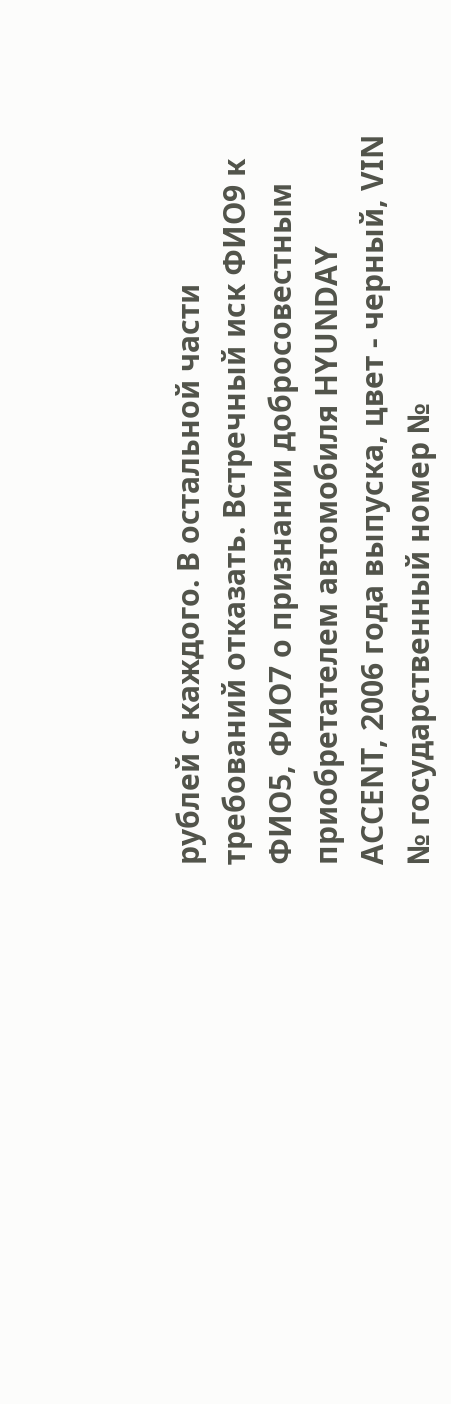рублей с каждого. В остальной части требований отказать. Встречный иск ФИО9 к ФИО5, ФИО7 о признании добросовестным приобретателем автомобиля HYUNDAY ACCENT, 2006 года выпуска, цвет - черный, VIN № государственный номер №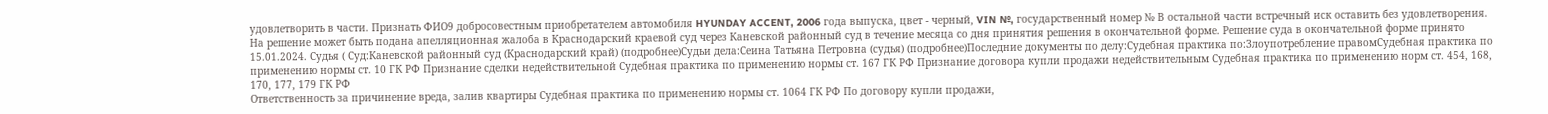удовлетворить в части. Признать ФИО9 добросовестным приобретателем автомобиля HYUNDAY ACCENT, 2006 года выпуска, цвет - черный, VIN №, государственный номер № В остальной части встречный иск оставить без удовлетворения. На решение может быть подана апелляционная жалоба в Краснодарский краевой суд через Каневской районный суд в течение месяца со дня принятия решения в окончательной форме. Решение суда в окончательной форме принято 15.01.2024. Судья ( Суд:Каневской районный суд (Краснодарский край) (подробнее)Судьи дела:Сеина Татьяна Петровна (судья) (подробнее)Последние документы по делу:Судебная практика по:Злоупотребление правомСудебная практика по применению нормы ст. 10 ГК РФ Признание сделки недействительной Судебная практика по применению нормы ст. 167 ГК РФ Признание договора купли продажи недействительным Судебная практика по применению норм ст. 454, 168, 170, 177, 179 ГК РФ
Ответственность за причинение вреда, залив квартиры Судебная практика по применению нормы ст. 1064 ГК РФ По договору купли продажи,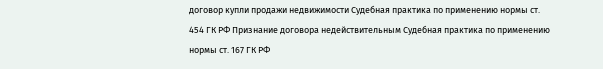договор купли продажи недвижимости Судебная практика по применению нормы ст. 454 ГК РФ Признание договора недействительным Судебная практика по применению нормы ст. 167 ГК РФ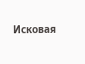Исковая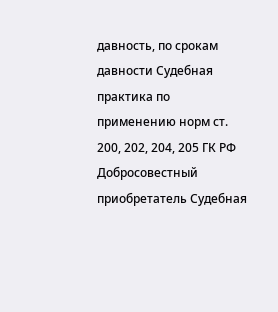давность, по срокам давности Судебная практика по применению норм ст. 200, 202, 204, 205 ГК РФ Добросовестный приобретатель Судебная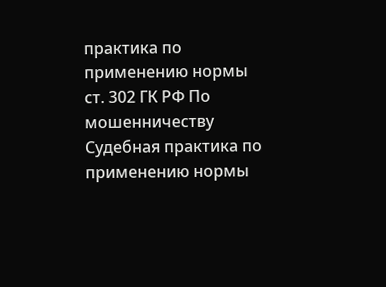практика по применению нормы ст. 302 ГК РФ По мошенничеству Судебная практика по применению нормы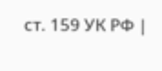ст. 159 УК РФ |